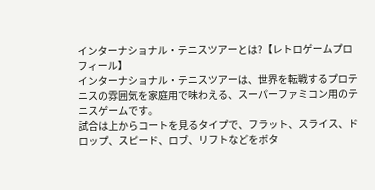インターナショナル・テニスツアーとは?【レトロゲームプロフィール】
インターナショナル・テニスツアーは、世界を転戦するプロテニスの雰囲気を家庭用で味わえる、スーパーファミコン用のテニスゲームです。
試合は上からコートを見るタイプで、フラット、スライス、ドロップ、スピード、ロブ、リフトなどをボタ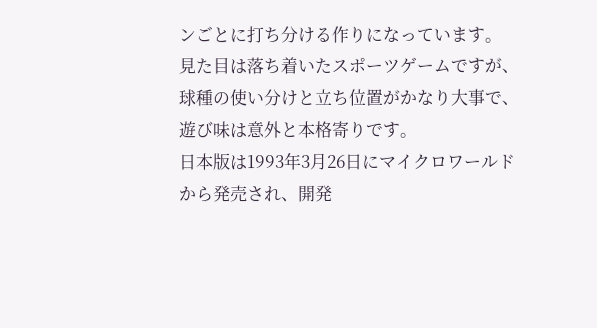ンごとに打ち分ける作りになっています。
見た目は落ち着いたスポーツゲームですが、球種の使い分けと立ち位置がかなり大事で、遊び味は意外と本格寄りです。
日本版は1993年3月26日にマイクロワールドから発売され、開発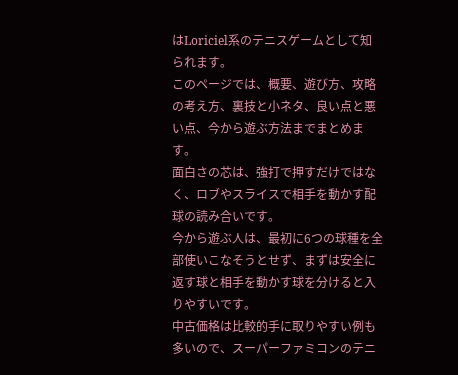はLoriciel系のテニスゲームとして知られます。
このページでは、概要、遊び方、攻略の考え方、裏技と小ネタ、良い点と悪い点、今から遊ぶ方法までまとめます。
面白さの芯は、強打で押すだけではなく、ロブやスライスで相手を動かす配球の読み合いです。
今から遊ぶ人は、最初に6つの球種を全部使いこなそうとせず、まずは安全に返す球と相手を動かす球を分けると入りやすいです。
中古価格は比較的手に取りやすい例も多いので、スーパーファミコンのテニ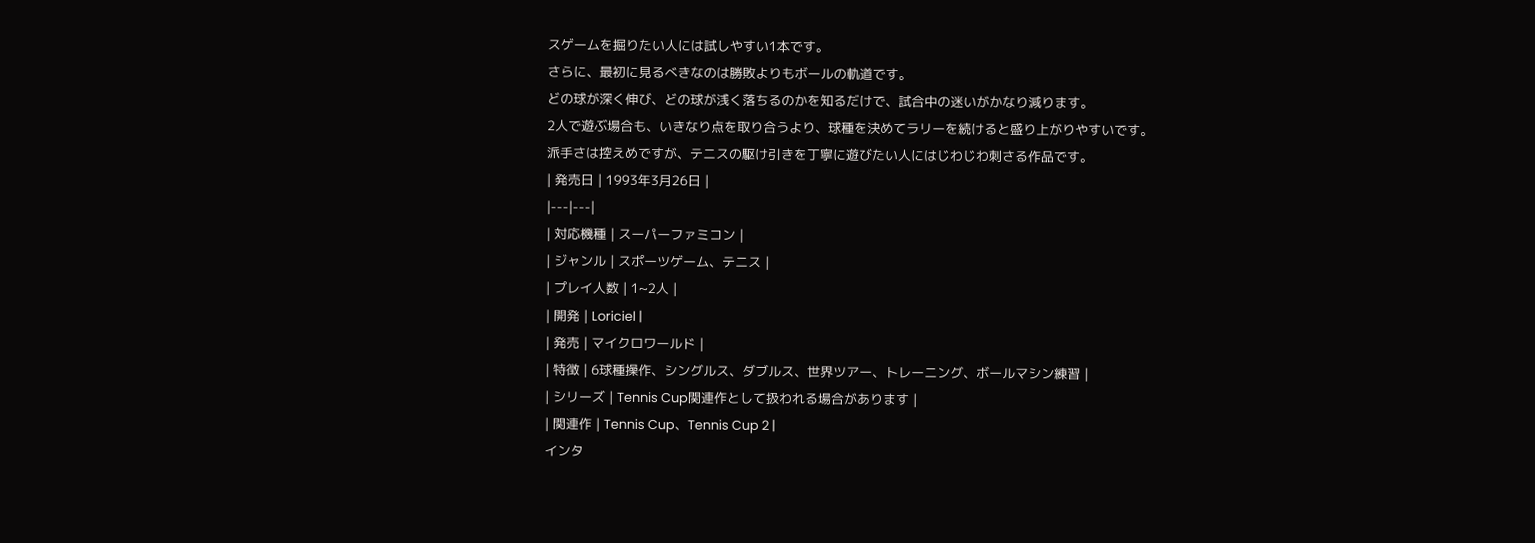スゲームを掘りたい人には試しやすい1本です。
さらに、最初に見るべきなのは勝敗よりもボールの軌道です。
どの球が深く伸び、どの球が浅く落ちるのかを知るだけで、試合中の迷いがかなり減ります。
2人で遊ぶ場合も、いきなり点を取り合うより、球種を決めてラリーを続けると盛り上がりやすいです。
派手さは控えめですが、テニスの駆け引きを丁寧に遊びたい人にはじわじわ刺さる作品です。
| 発売日 | 1993年3月26日 |
|---|---|
| 対応機種 | スーパーファミコン |
| ジャンル | スポーツゲーム、テニス |
| プレイ人数 | 1~2人 |
| 開発 | Loriciel |
| 発売 | マイクロワールド |
| 特徴 | 6球種操作、シングルス、ダブルス、世界ツアー、トレーニング、ボールマシン練習 |
| シリーズ | Tennis Cup関連作として扱われる場合があります |
| 関連作 | Tennis Cup、Tennis Cup 2 |
インタ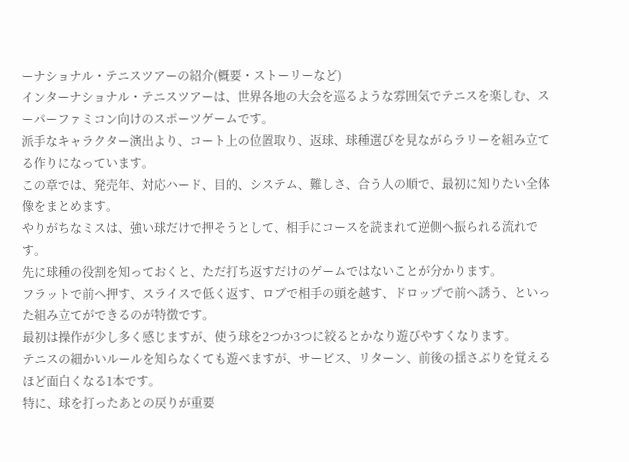ーナショナル・テニスツアーの紹介(概要・ストーリーなど)
インターナショナル・テニスツアーは、世界各地の大会を巡るような雰囲気でテニスを楽しむ、スーパーファミコン向けのスポーツゲームです。
派手なキャラクター演出より、コート上の位置取り、返球、球種選びを見ながらラリーを組み立てる作りになっています。
この章では、発売年、対応ハード、目的、システム、難しさ、合う人の順で、最初に知りたい全体像をまとめます。
やりがちなミスは、強い球だけで押そうとして、相手にコースを読まれて逆側へ振られる流れです。
先に球種の役割を知っておくと、ただ打ち返すだけのゲームではないことが分かります。
フラットで前へ押す、スライスで低く返す、ロブで相手の頭を越す、ドロップで前へ誘う、といった組み立てができるのが特徴です。
最初は操作が少し多く感じますが、使う球を2つか3つに絞るとかなり遊びやすくなります。
テニスの細かいルールを知らなくても遊べますが、サービス、リターン、前後の揺さぶりを覚えるほど面白くなる1本です。
特に、球を打ったあとの戻りが重要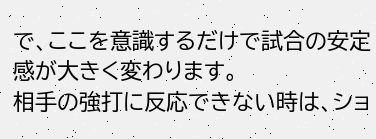で、ここを意識するだけで試合の安定感が大きく変わります。
相手の強打に反応できない時は、ショ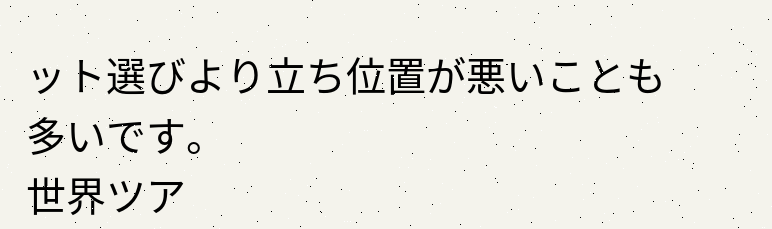ット選びより立ち位置が悪いことも多いです。
世界ツア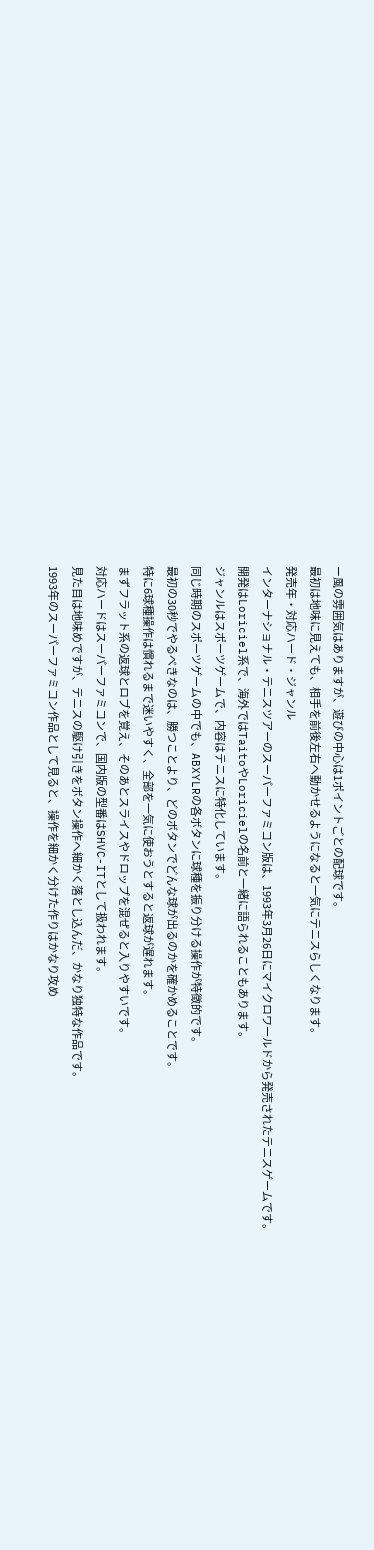ー風の雰囲気はありますが、遊びの中心は1ポイントごとの配球です。
最初は地味に見えても、相手を前後左右へ動かせるようになると一気にテニスらしくなります。
発売年・対応ハード・ジャンル
インターナショナル・テニスツアーのスーパーファミコン版は、1993年3月26日にマイクロワールドから発売されたテニスゲームです。
開発はLoriciel系で、海外ではTaitoやLoricielの名前と一緒に語られることもあります。
ジャンルはスポーツゲームで、内容はテニスに特化しています。
同じ時期のスポーツゲームの中でも、ABXYLRの各ボタンに球種を振り分ける操作が特徴的です。
最初の30秒でやるべきなのは、勝つことより、どのボタンでどんな球が出るのかを確かめることです。
特に6球種操作は慣れるまで迷いやすく、全部を一気に使おうとすると返球が遅れます。
まずフラット系の返球とロブを覚え、そのあとスライスやドロップを混ぜると入りやすいです。
対応ハードはスーパーファミコンで、国内版の型番はSHVC-ITとして扱われます。
見た目は地味めですが、テニスの駆け引きをボタン操作へ細かく落とし込んだ、かなり独特な作品です。
1993年のスーパーファミコン作品として見ると、操作を細かく分けた作りはかなり攻め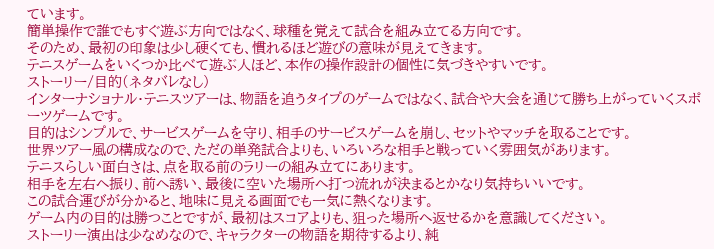ています。
簡単操作で誰でもすぐ遊ぶ方向ではなく、球種を覚えて試合を組み立てる方向です。
そのため、最初の印象は少し硬くても、慣れるほど遊びの意味が見えてきます。
テニスゲームをいくつか比べて遊ぶ人ほど、本作の操作設計の個性に気づきやすいです。
ストーリー/目的(ネタバレなし)
インターナショナル・テニスツアーは、物語を追うタイプのゲームではなく、試合や大会を通じて勝ち上がっていくスポーツゲームです。
目的はシンプルで、サービスゲームを守り、相手のサービスゲームを崩し、セットやマッチを取ることです。
世界ツアー風の構成なので、ただの単発試合よりも、いろいろな相手と戦っていく雰囲気があります。
テニスらしい面白さは、点を取る前のラリーの組み立てにあります。
相手を左右へ振り、前へ誘い、最後に空いた場所へ打つ流れが決まるとかなり気持ちいいです。
この試合運びが分かると、地味に見える画面でも一気に熱くなります。
ゲーム内の目的は勝つことですが、最初はスコアよりも、狙った場所へ返せるかを意識してください。
ストーリー演出は少なめなので、キャラクターの物語を期待するより、純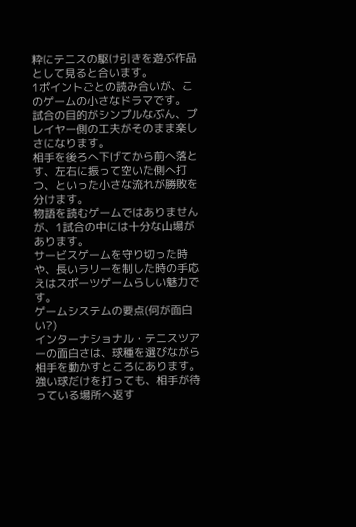粋にテニスの駆け引きを遊ぶ作品として見ると合います。
1ポイントごとの読み合いが、このゲームの小さなドラマです。
試合の目的がシンプルなぶん、プレイヤー側の工夫がそのまま楽しさになります。
相手を後ろへ下げてから前へ落とす、左右に振って空いた側へ打つ、といった小さな流れが勝敗を分けます。
物語を読むゲームではありませんが、1試合の中には十分な山場があります。
サービスゲームを守り切った時や、長いラリーを制した時の手応えはスポーツゲームらしい魅力です。
ゲームシステムの要点(何が面白い?)
インターナショナル・テニスツアーの面白さは、球種を選びながら相手を動かすところにあります。
強い球だけを打っても、相手が待っている場所へ返す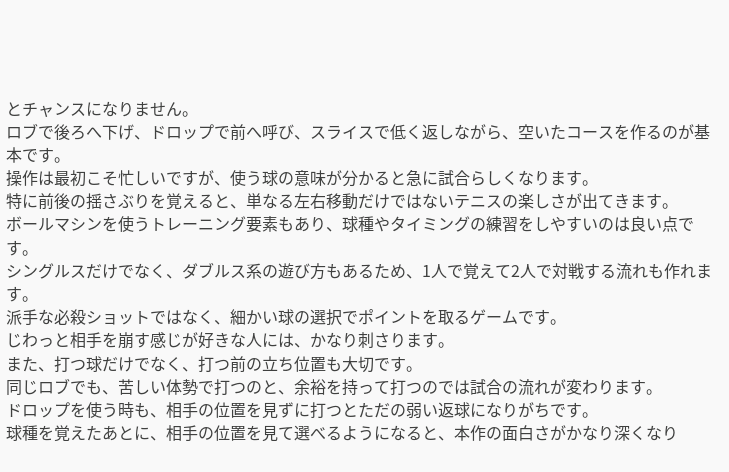とチャンスになりません。
ロブで後ろへ下げ、ドロップで前へ呼び、スライスで低く返しながら、空いたコースを作るのが基本です。
操作は最初こそ忙しいですが、使う球の意味が分かると急に試合らしくなります。
特に前後の揺さぶりを覚えると、単なる左右移動だけではないテニスの楽しさが出てきます。
ボールマシンを使うトレーニング要素もあり、球種やタイミングの練習をしやすいのは良い点です。
シングルスだけでなく、ダブルス系の遊び方もあるため、1人で覚えて2人で対戦する流れも作れます。
派手な必殺ショットではなく、細かい球の選択でポイントを取るゲームです。
じわっと相手を崩す感じが好きな人には、かなり刺さります。
また、打つ球だけでなく、打つ前の立ち位置も大切です。
同じロブでも、苦しい体勢で打つのと、余裕を持って打つのでは試合の流れが変わります。
ドロップを使う時も、相手の位置を見ずに打つとただの弱い返球になりがちです。
球種を覚えたあとに、相手の位置を見て選べるようになると、本作の面白さがかなり深くなり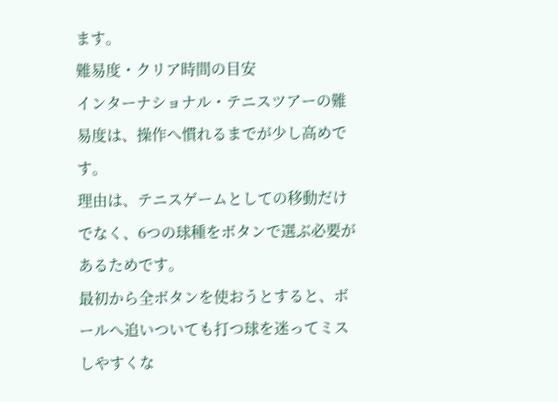ます。
難易度・クリア時間の目安
インターナショナル・テニスツアーの難易度は、操作へ慣れるまでが少し高めです。
理由は、テニスゲームとしての移動だけでなく、6つの球種をボタンで選ぶ必要があるためです。
最初から全ボタンを使おうとすると、ボールへ追いついても打つ球を迷ってミスしやすくな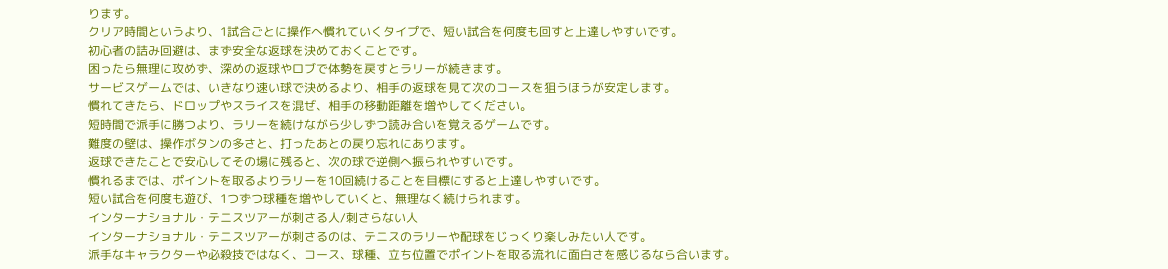ります。
クリア時間というより、1試合ごとに操作へ慣れていくタイプで、短い試合を何度も回すと上達しやすいです。
初心者の詰み回避は、まず安全な返球を決めておくことです。
困ったら無理に攻めず、深めの返球やロブで体勢を戻すとラリーが続きます。
サービスゲームでは、いきなり速い球で決めるより、相手の返球を見て次のコースを狙うほうが安定します。
慣れてきたら、ドロップやスライスを混ぜ、相手の移動距離を増やしてください。
短時間で派手に勝つより、ラリーを続けながら少しずつ読み合いを覚えるゲームです。
難度の壁は、操作ボタンの多さと、打ったあとの戻り忘れにあります。
返球できたことで安心してその場に残ると、次の球で逆側へ振られやすいです。
慣れるまでは、ポイントを取るよりラリーを10回続けることを目標にすると上達しやすいです。
短い試合を何度も遊び、1つずつ球種を増やしていくと、無理なく続けられます。
インターナショナル・テニスツアーが刺さる人/刺さらない人
インターナショナル・テニスツアーが刺さるのは、テニスのラリーや配球をじっくり楽しみたい人です。
派手なキャラクターや必殺技ではなく、コース、球種、立ち位置でポイントを取る流れに面白さを感じるなら合います。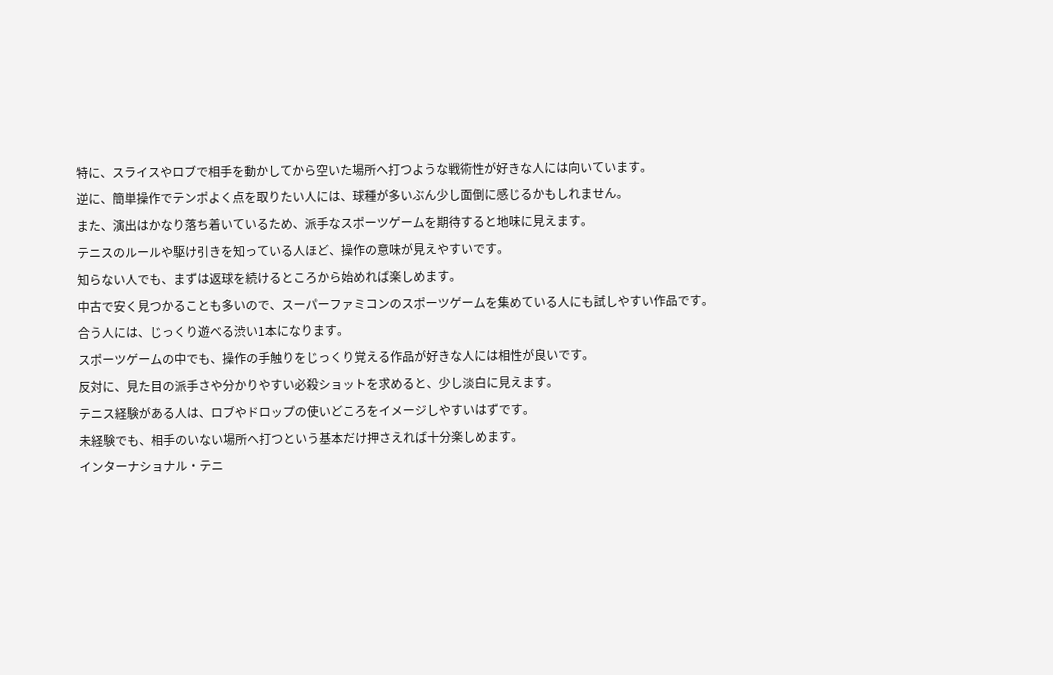特に、スライスやロブで相手を動かしてから空いた場所へ打つような戦術性が好きな人には向いています。
逆に、簡単操作でテンポよく点を取りたい人には、球種が多いぶん少し面倒に感じるかもしれません。
また、演出はかなり落ち着いているため、派手なスポーツゲームを期待すると地味に見えます。
テニスのルールや駆け引きを知っている人ほど、操作の意味が見えやすいです。
知らない人でも、まずは返球を続けるところから始めれば楽しめます。
中古で安く見つかることも多いので、スーパーファミコンのスポーツゲームを集めている人にも試しやすい作品です。
合う人には、じっくり遊べる渋い1本になります。
スポーツゲームの中でも、操作の手触りをじっくり覚える作品が好きな人には相性が良いです。
反対に、見た目の派手さや分かりやすい必殺ショットを求めると、少し淡白に見えます。
テニス経験がある人は、ロブやドロップの使いどころをイメージしやすいはずです。
未経験でも、相手のいない場所へ打つという基本だけ押さえれば十分楽しめます。
インターナショナル・テニ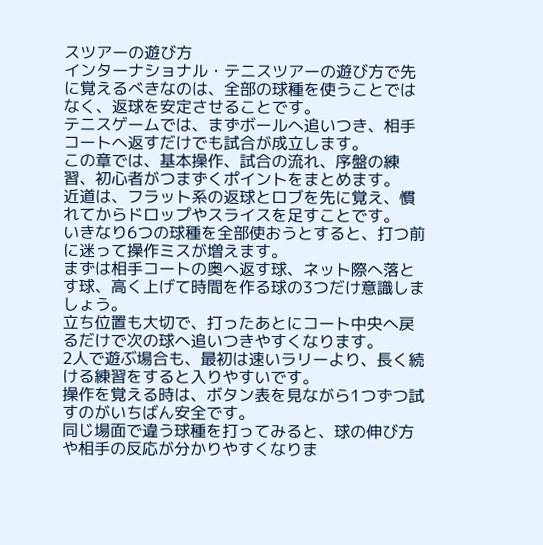スツアーの遊び方
インターナショナル・テニスツアーの遊び方で先に覚えるべきなのは、全部の球種を使うことではなく、返球を安定させることです。
テニスゲームでは、まずボールへ追いつき、相手コートへ返すだけでも試合が成立します。
この章では、基本操作、試合の流れ、序盤の練習、初心者がつまずくポイントをまとめます。
近道は、フラット系の返球とロブを先に覚え、慣れてからドロップやスライスを足すことです。
いきなり6つの球種を全部使おうとすると、打つ前に迷って操作ミスが増えます。
まずは相手コートの奥へ返す球、ネット際へ落とす球、高く上げて時間を作る球の3つだけ意識しましょう。
立ち位置も大切で、打ったあとにコート中央へ戻るだけで次の球へ追いつきやすくなります。
2人で遊ぶ場合も、最初は速いラリーより、長く続ける練習をすると入りやすいです。
操作を覚える時は、ボタン表を見ながら1つずつ試すのがいちばん安全です。
同じ場面で違う球種を打ってみると、球の伸び方や相手の反応が分かりやすくなりま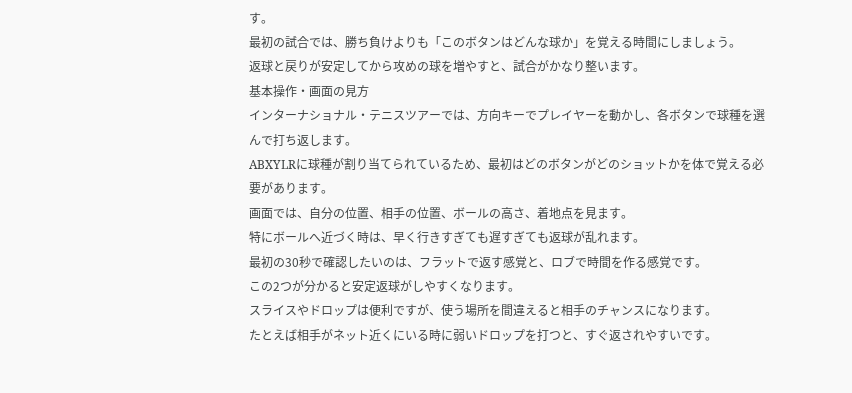す。
最初の試合では、勝ち負けよりも「このボタンはどんな球か」を覚える時間にしましょう。
返球と戻りが安定してから攻めの球を増やすと、試合がかなり整います。
基本操作・画面の見方
インターナショナル・テニスツアーでは、方向キーでプレイヤーを動かし、各ボタンで球種を選んで打ち返します。
ABXYLRに球種が割り当てられているため、最初はどのボタンがどのショットかを体で覚える必要があります。
画面では、自分の位置、相手の位置、ボールの高さ、着地点を見ます。
特にボールへ近づく時は、早く行きすぎても遅すぎても返球が乱れます。
最初の30秒で確認したいのは、フラットで返す感覚と、ロブで時間を作る感覚です。
この2つが分かると安定返球がしやすくなります。
スライスやドロップは便利ですが、使う場所を間違えると相手のチャンスになります。
たとえば相手がネット近くにいる時に弱いドロップを打つと、すぐ返されやすいです。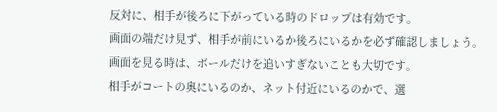反対に、相手が後ろに下がっている時のドロップは有効です。
画面の端だけ見ず、相手が前にいるか後ろにいるかを必ず確認しましょう。
画面を見る時は、ボールだけを追いすぎないことも大切です。
相手がコートの奥にいるのか、ネット付近にいるのかで、選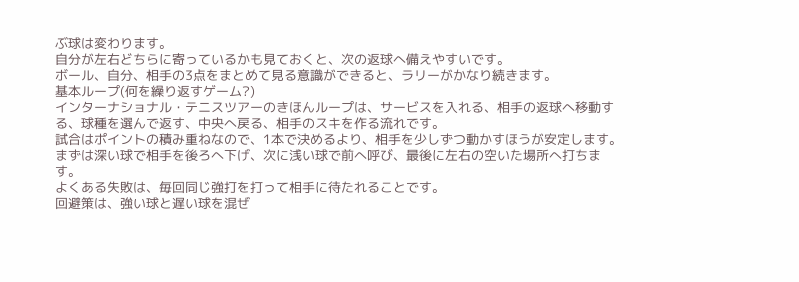ぶ球は変わります。
自分が左右どちらに寄っているかも見ておくと、次の返球へ備えやすいです。
ボール、自分、相手の3点をまとめて見る意識ができると、ラリーがかなり続きます。
基本ループ(何を繰り返すゲーム?)
インターナショナル・テニスツアーのきほんループは、サービスを入れる、相手の返球へ移動する、球種を選んで返す、中央へ戻る、相手のスキを作る流れです。
試合はポイントの積み重ねなので、1本で決めるより、相手を少しずつ動かすほうが安定します。
まずは深い球で相手を後ろへ下げ、次に浅い球で前へ呼び、最後に左右の空いた場所へ打ちます。
よくある失敗は、毎回同じ強打を打って相手に待たれることです。
回避策は、強い球と遅い球を混ぜ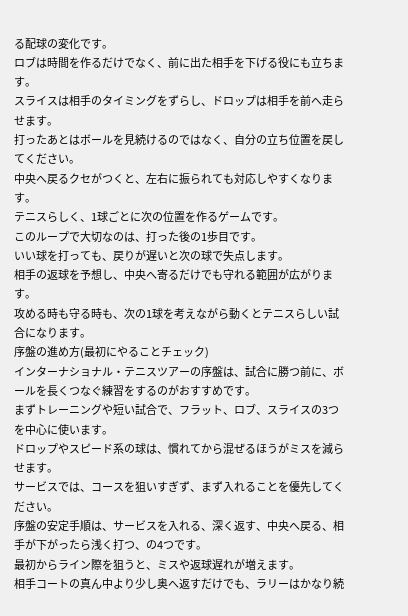る配球の変化です。
ロブは時間を作るだけでなく、前に出た相手を下げる役にも立ちます。
スライスは相手のタイミングをずらし、ドロップは相手を前へ走らせます。
打ったあとはボールを見続けるのではなく、自分の立ち位置を戻してください。
中央へ戻るクセがつくと、左右に振られても対応しやすくなります。
テニスらしく、1球ごとに次の位置を作るゲームです。
このループで大切なのは、打った後の1歩目です。
いい球を打っても、戻りが遅いと次の球で失点します。
相手の返球を予想し、中央へ寄るだけでも守れる範囲が広がります。
攻める時も守る時も、次の1球を考えながら動くとテニスらしい試合になります。
序盤の進め方(最初にやることチェック)
インターナショナル・テニスツアーの序盤は、試合に勝つ前に、ボールを長くつなぐ練習をするのがおすすめです。
まずトレーニングや短い試合で、フラット、ロブ、スライスの3つを中心に使います。
ドロップやスピード系の球は、慣れてから混ぜるほうがミスを減らせます。
サービスでは、コースを狙いすぎず、まず入れることを優先してください。
序盤の安定手順は、サービスを入れる、深く返す、中央へ戻る、相手が下がったら浅く打つ、の4つです。
最初からライン際を狙うと、ミスや返球遅れが増えます。
相手コートの真ん中より少し奥へ返すだけでも、ラリーはかなり続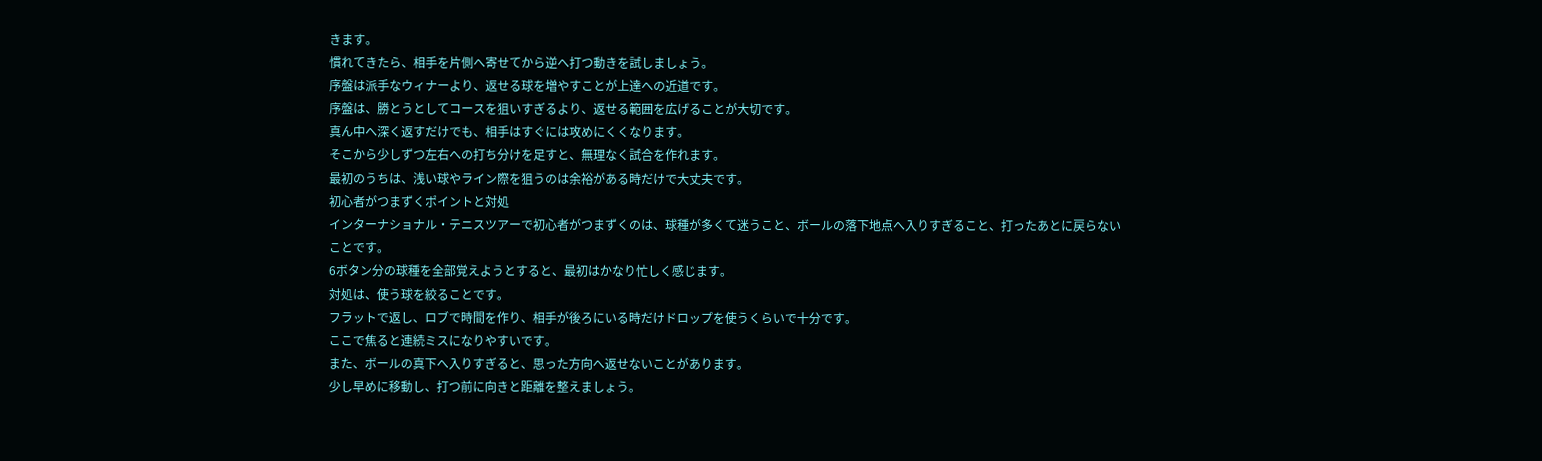きます。
慣れてきたら、相手を片側へ寄せてから逆へ打つ動きを試しましょう。
序盤は派手なウィナーより、返せる球を増やすことが上達への近道です。
序盤は、勝とうとしてコースを狙いすぎるより、返せる範囲を広げることが大切です。
真ん中へ深く返すだけでも、相手はすぐには攻めにくくなります。
そこから少しずつ左右への打ち分けを足すと、無理なく試合を作れます。
最初のうちは、浅い球やライン際を狙うのは余裕がある時だけで大丈夫です。
初心者がつまずくポイントと対処
インターナショナル・テニスツアーで初心者がつまずくのは、球種が多くて迷うこと、ボールの落下地点へ入りすぎること、打ったあとに戻らないことです。
6ボタン分の球種を全部覚えようとすると、最初はかなり忙しく感じます。
対処は、使う球を絞ることです。
フラットで返し、ロブで時間を作り、相手が後ろにいる時だけドロップを使うくらいで十分です。
ここで焦ると連続ミスになりやすいです。
また、ボールの真下へ入りすぎると、思った方向へ返せないことがあります。
少し早めに移動し、打つ前に向きと距離を整えましょう。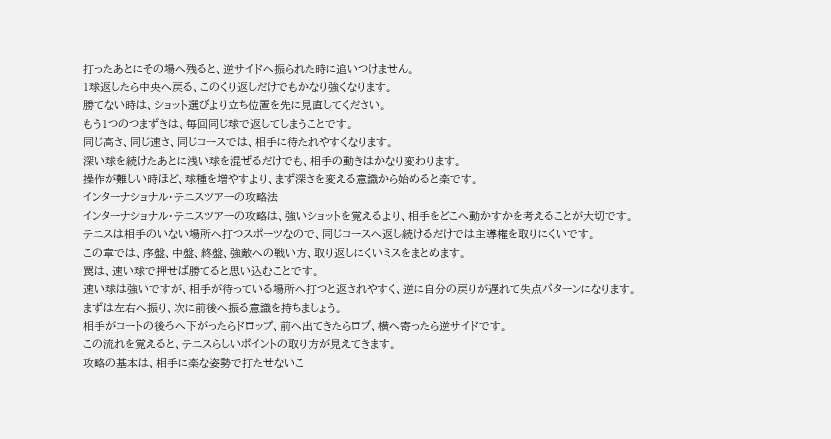打ったあとにその場へ残ると、逆サイドへ振られた時に追いつけません。
1球返したら中央へ戻る、このくり返しだけでもかなり強くなります。
勝てない時は、ショット選びより立ち位置を先に見直してください。
もう1つのつまずきは、毎回同じ球で返してしまうことです。
同じ高さ、同じ速さ、同じコースでは、相手に待たれやすくなります。
深い球を続けたあとに浅い球を混ぜるだけでも、相手の動きはかなり変わります。
操作が難しい時ほど、球種を増やすより、まず深さを変える意識から始めると楽です。
インターナショナル・テニスツアーの攻略法
インターナショナル・テニスツアーの攻略は、強いショットを覚えるより、相手をどこへ動かすかを考えることが大切です。
テニスは相手のいない場所へ打つスポーツなので、同じコースへ返し続けるだけでは主導権を取りにくいです。
この章では、序盤、中盤、終盤、強敵への戦い方、取り返しにくいミスをまとめます。
罠は、速い球で押せば勝てると思い込むことです。
速い球は強いですが、相手が待っている場所へ打つと返されやすく、逆に自分の戻りが遅れて失点パターンになります。
まずは左右へ振り、次に前後へ振る意識を持ちましょう。
相手がコートの後ろへ下がったらドロップ、前へ出てきたらロブ、横へ寄ったら逆サイドです。
この流れを覚えると、テニスらしいポイントの取り方が見えてきます。
攻略の基本は、相手に楽な姿勢で打たせないこ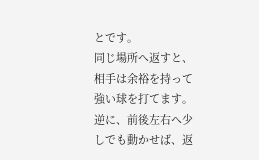とです。
同じ場所へ返すと、相手は余裕を持って強い球を打てます。
逆に、前後左右へ少しでも動かせば、返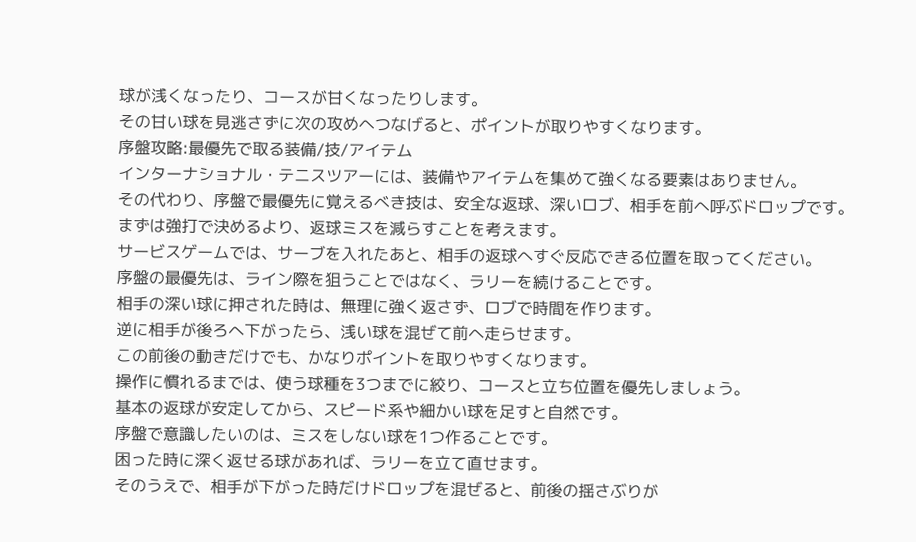球が浅くなったり、コースが甘くなったりします。
その甘い球を見逃さずに次の攻めへつなげると、ポイントが取りやすくなります。
序盤攻略:最優先で取る装備/技/アイテム
インターナショナル・テニスツアーには、装備やアイテムを集めて強くなる要素はありません。
その代わり、序盤で最優先に覚えるべき技は、安全な返球、深いロブ、相手を前へ呼ぶドロップです。
まずは強打で決めるより、返球ミスを減らすことを考えます。
サービスゲームでは、サーブを入れたあと、相手の返球へすぐ反応できる位置を取ってください。
序盤の最優先は、ライン際を狙うことではなく、ラリーを続けることです。
相手の深い球に押された時は、無理に強く返さず、ロブで時間を作ります。
逆に相手が後ろへ下がったら、浅い球を混ぜて前へ走らせます。
この前後の動きだけでも、かなりポイントを取りやすくなります。
操作に慣れるまでは、使う球種を3つまでに絞り、コースと立ち位置を優先しましょう。
基本の返球が安定してから、スピード系や細かい球を足すと自然です。
序盤で意識したいのは、ミスをしない球を1つ作ることです。
困った時に深く返せる球があれば、ラリーを立て直せます。
そのうえで、相手が下がった時だけドロップを混ぜると、前後の揺さぶりが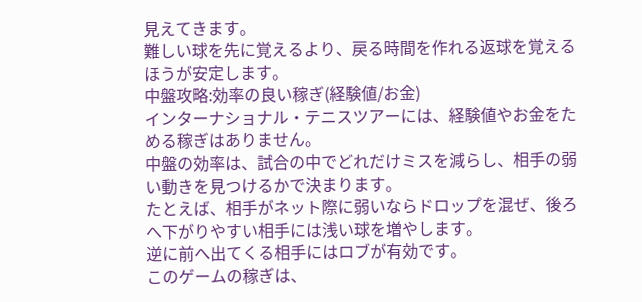見えてきます。
難しい球を先に覚えるより、戻る時間を作れる返球を覚えるほうが安定します。
中盤攻略:効率の良い稼ぎ(経験値/お金)
インターナショナル・テニスツアーには、経験値やお金をためる稼ぎはありません。
中盤の効率は、試合の中でどれだけミスを減らし、相手の弱い動きを見つけるかで決まります。
たとえば、相手がネット際に弱いならドロップを混ぜ、後ろへ下がりやすい相手には浅い球を増やします。
逆に前へ出てくる相手にはロブが有効です。
このゲームの稼ぎは、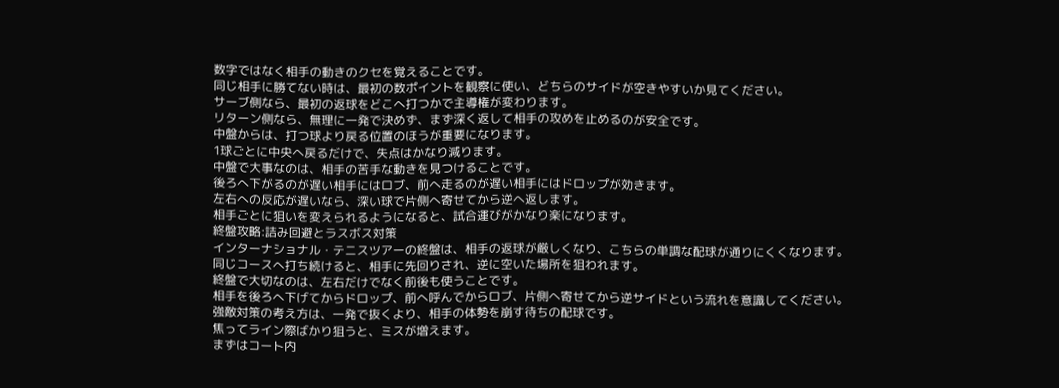数字ではなく相手の動きのクセを覚えることです。
同じ相手に勝てない時は、最初の数ポイントを観察に使い、どちらのサイドが空きやすいか見てください。
サーブ側なら、最初の返球をどこへ打つかで主導権が変わります。
リターン側なら、無理に一発で決めず、まず深く返して相手の攻めを止めるのが安全です。
中盤からは、打つ球より戻る位置のほうが重要になります。
1球ごとに中央へ戻るだけで、失点はかなり減ります。
中盤で大事なのは、相手の苦手な動きを見つけることです。
後ろへ下がるのが遅い相手にはロブ、前へ走るのが遅い相手にはドロップが効きます。
左右への反応が遅いなら、深い球で片側へ寄せてから逆へ返します。
相手ごとに狙いを変えられるようになると、試合運びがかなり楽になります。
終盤攻略:詰み回避とラスボス対策
インターナショナル・テニスツアーの終盤は、相手の返球が厳しくなり、こちらの単調な配球が通りにくくなります。
同じコースへ打ち続けると、相手に先回りされ、逆に空いた場所を狙われます。
終盤で大切なのは、左右だけでなく前後も使うことです。
相手を後ろへ下げてからドロップ、前へ呼んでからロブ、片側へ寄せてから逆サイドという流れを意識してください。
強敵対策の考え方は、一発で抜くより、相手の体勢を崩す待ちの配球です。
焦ってライン際ばかり狙うと、ミスが増えます。
まずはコート内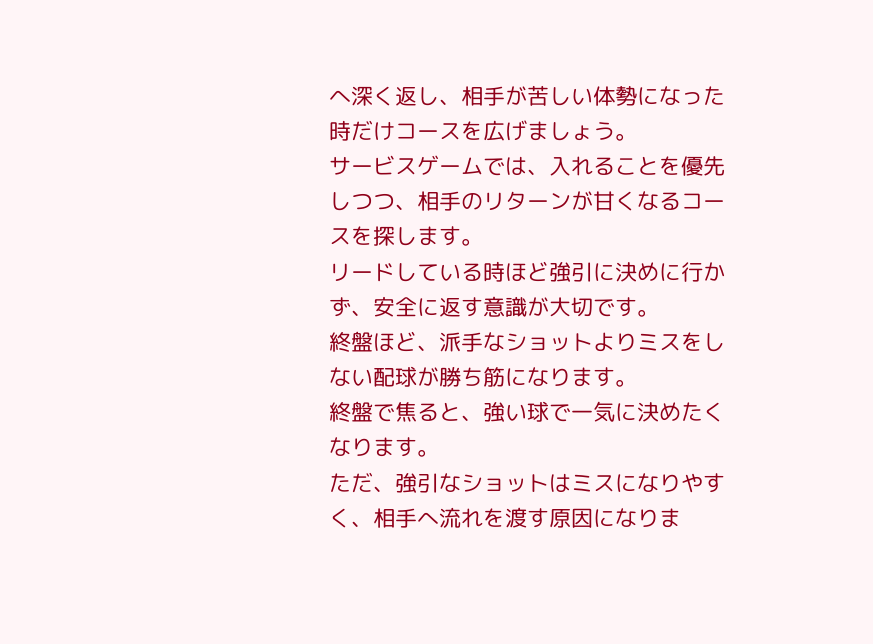へ深く返し、相手が苦しい体勢になった時だけコースを広げましょう。
サービスゲームでは、入れることを優先しつつ、相手のリターンが甘くなるコースを探します。
リードしている時ほど強引に決めに行かず、安全に返す意識が大切です。
終盤ほど、派手なショットよりミスをしない配球が勝ち筋になります。
終盤で焦ると、強い球で一気に決めたくなります。
ただ、強引なショットはミスになりやすく、相手へ流れを渡す原因になりま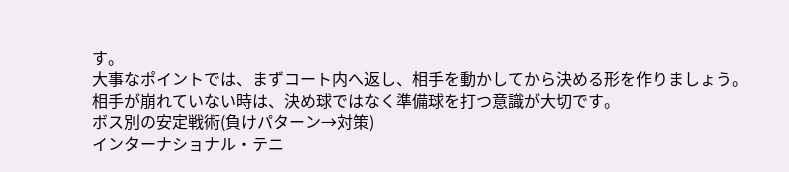す。
大事なポイントでは、まずコート内へ返し、相手を動かしてから決める形を作りましょう。
相手が崩れていない時は、決め球ではなく準備球を打つ意識が大切です。
ボス別の安定戦術(負けパターン→対策)
インターナショナル・テニ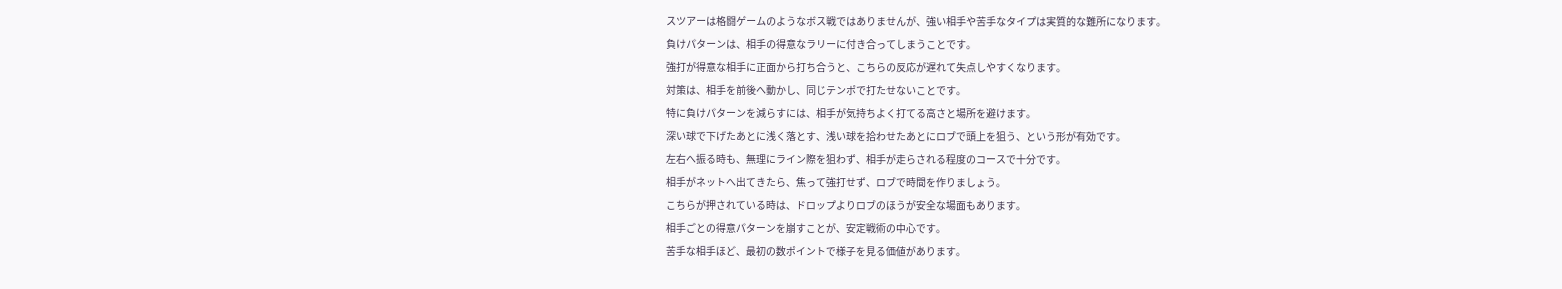スツアーは格闘ゲームのようなボス戦ではありませんが、強い相手や苦手なタイプは実質的な難所になります。
負けパターンは、相手の得意なラリーに付き合ってしまうことです。
強打が得意な相手に正面から打ち合うと、こちらの反応が遅れて失点しやすくなります。
対策は、相手を前後へ動かし、同じテンポで打たせないことです。
特に負けパターンを減らすには、相手が気持ちよく打てる高さと場所を避けます。
深い球で下げたあとに浅く落とす、浅い球を拾わせたあとにロブで頭上を狙う、という形が有効です。
左右へ振る時も、無理にライン際を狙わず、相手が走らされる程度のコースで十分です。
相手がネットへ出てきたら、焦って強打せず、ロブで時間を作りましょう。
こちらが押されている時は、ドロップよりロブのほうが安全な場面もあります。
相手ごとの得意パターンを崩すことが、安定戦術の中心です。
苦手な相手ほど、最初の数ポイントで様子を見る価値があります。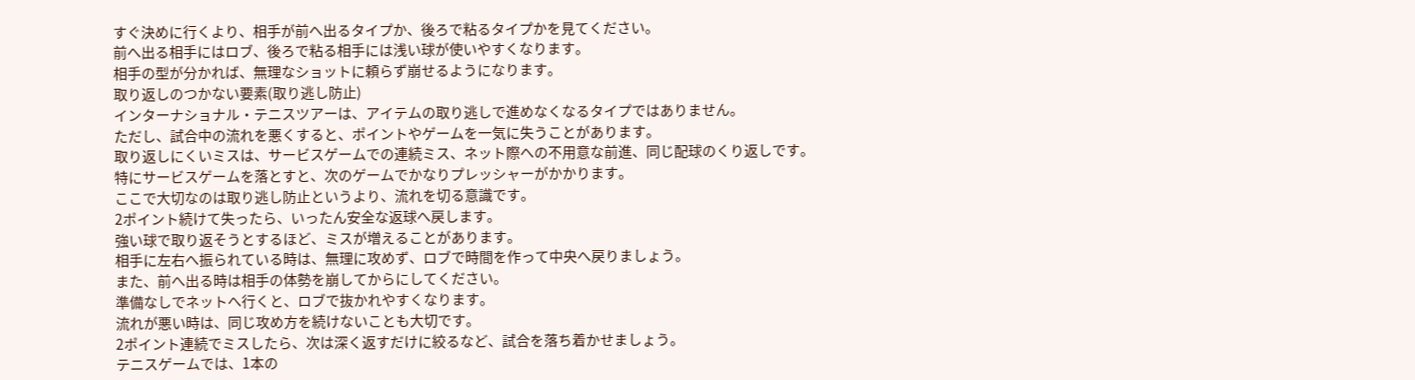すぐ決めに行くより、相手が前へ出るタイプか、後ろで粘るタイプかを見てください。
前へ出る相手にはロブ、後ろで粘る相手には浅い球が使いやすくなります。
相手の型が分かれば、無理なショットに頼らず崩せるようになります。
取り返しのつかない要素(取り逃し防止)
インターナショナル・テニスツアーは、アイテムの取り逃しで進めなくなるタイプではありません。
ただし、試合中の流れを悪くすると、ポイントやゲームを一気に失うことがあります。
取り返しにくいミスは、サービスゲームでの連続ミス、ネット際への不用意な前進、同じ配球のくり返しです。
特にサービスゲームを落とすと、次のゲームでかなりプレッシャーがかかります。
ここで大切なのは取り逃し防止というより、流れを切る意識です。
2ポイント続けて失ったら、いったん安全な返球へ戻します。
強い球で取り返そうとするほど、ミスが増えることがあります。
相手に左右へ振られている時は、無理に攻めず、ロブで時間を作って中央へ戻りましょう。
また、前へ出る時は相手の体勢を崩してからにしてください。
準備なしでネットへ行くと、ロブで抜かれやすくなります。
流れが悪い時は、同じ攻め方を続けないことも大切です。
2ポイント連続でミスしたら、次は深く返すだけに絞るなど、試合を落ち着かせましょう。
テニスゲームでは、1本の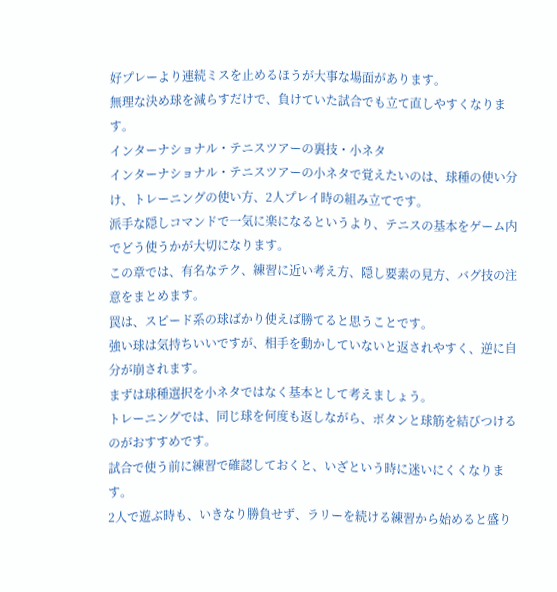好プレーより連続ミスを止めるほうが大事な場面があります。
無理な決め球を減らすだけで、負けていた試合でも立て直しやすくなります。
インターナショナル・テニスツアーの裏技・小ネタ
インターナショナル・テニスツアーの小ネタで覚えたいのは、球種の使い分け、トレーニングの使い方、2人プレイ時の組み立てです。
派手な隠しコマンドで一気に楽になるというより、テニスの基本をゲーム内でどう使うかが大切になります。
この章では、有名なテク、練習に近い考え方、隠し要素の見方、バグ技の注意をまとめます。
罠は、スピード系の球ばかり使えば勝てると思うことです。
強い球は気持ちいいですが、相手を動かしていないと返されやすく、逆に自分が崩されます。
まずは球種選択を小ネタではなく基本として考えましょう。
トレーニングでは、同じ球を何度も返しながら、ボタンと球筋を結びつけるのがおすすめです。
試合で使う前に練習で確認しておくと、いざという時に迷いにくくなります。
2人で遊ぶ時も、いきなり勝負せず、ラリーを続ける練習から始めると盛り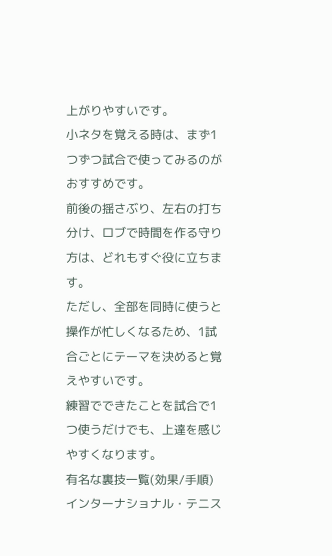上がりやすいです。
小ネタを覚える時は、まず1つずつ試合で使ってみるのがおすすめです。
前後の揺さぶり、左右の打ち分け、ロブで時間を作る守り方は、どれもすぐ役に立ちます。
ただし、全部を同時に使うと操作が忙しくなるため、1試合ごとにテーマを決めると覚えやすいです。
練習でできたことを試合で1つ使うだけでも、上達を感じやすくなります。
有名な裏技一覧(効果/手順)
インターナショナル・テニス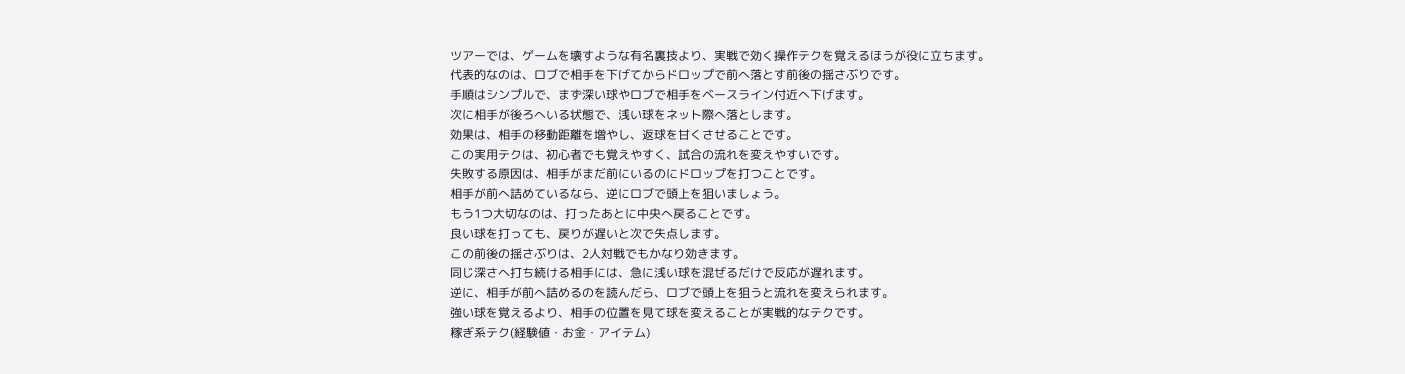ツアーでは、ゲームを壊すような有名裏技より、実戦で効く操作テクを覚えるほうが役に立ちます。
代表的なのは、ロブで相手を下げてからドロップで前へ落とす前後の揺さぶりです。
手順はシンプルで、まず深い球やロブで相手をベースライン付近へ下げます。
次に相手が後ろへいる状態で、浅い球をネット際へ落とします。
効果は、相手の移動距離を増やし、返球を甘くさせることです。
この実用テクは、初心者でも覚えやすく、試合の流れを変えやすいです。
失敗する原因は、相手がまだ前にいるのにドロップを打つことです。
相手が前へ詰めているなら、逆にロブで頭上を狙いましょう。
もう1つ大切なのは、打ったあとに中央へ戻ることです。
良い球を打っても、戻りが遅いと次で失点します。
この前後の揺さぶりは、2人対戦でもかなり効きます。
同じ深さへ打ち続ける相手には、急に浅い球を混ぜるだけで反応が遅れます。
逆に、相手が前へ詰めるのを読んだら、ロブで頭上を狙うと流れを変えられます。
強い球を覚えるより、相手の位置を見て球を変えることが実戦的なテクです。
稼ぎ系テク(経験値・お金・アイテム)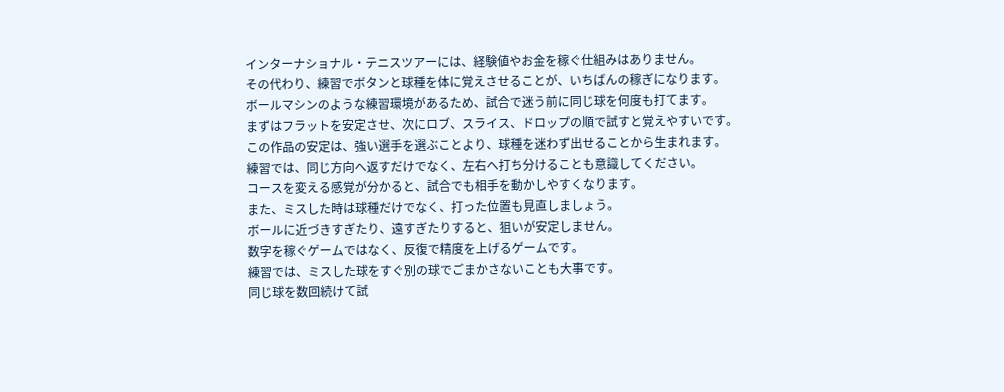インターナショナル・テニスツアーには、経験値やお金を稼ぐ仕組みはありません。
その代わり、練習でボタンと球種を体に覚えさせることが、いちばんの稼ぎになります。
ボールマシンのような練習環境があるため、試合で迷う前に同じ球を何度も打てます。
まずはフラットを安定させ、次にロブ、スライス、ドロップの順で試すと覚えやすいです。
この作品の安定は、強い選手を選ぶことより、球種を迷わず出せることから生まれます。
練習では、同じ方向へ返すだけでなく、左右へ打ち分けることも意識してください。
コースを変える感覚が分かると、試合でも相手を動かしやすくなります。
また、ミスした時は球種だけでなく、打った位置も見直しましょう。
ボールに近づきすぎたり、遠すぎたりすると、狙いが安定しません。
数字を稼ぐゲームではなく、反復で精度を上げるゲームです。
練習では、ミスした球をすぐ別の球でごまかさないことも大事です。
同じ球を数回続けて試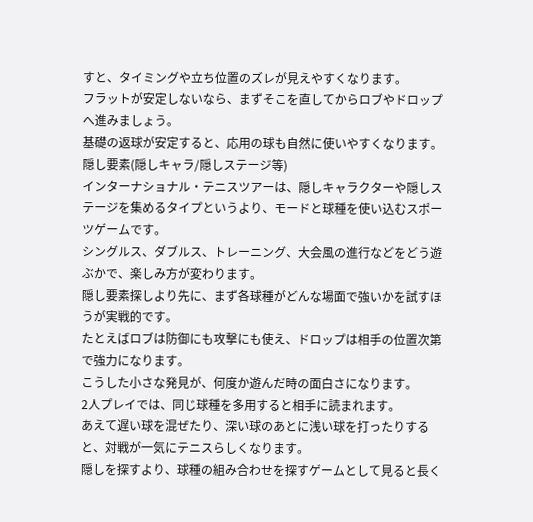すと、タイミングや立ち位置のズレが見えやすくなります。
フラットが安定しないなら、まずそこを直してからロブやドロップへ進みましょう。
基礎の返球が安定すると、応用の球も自然に使いやすくなります。
隠し要素(隠しキャラ/隠しステージ等)
インターナショナル・テニスツアーは、隠しキャラクターや隠しステージを集めるタイプというより、モードと球種を使い込むスポーツゲームです。
シングルス、ダブルス、トレーニング、大会風の進行などをどう遊ぶかで、楽しみ方が変わります。
隠し要素探しより先に、まず各球種がどんな場面で強いかを試すほうが実戦的です。
たとえばロブは防御にも攻撃にも使え、ドロップは相手の位置次第で強力になります。
こうした小さな発見が、何度か遊んだ時の面白さになります。
2人プレイでは、同じ球種を多用すると相手に読まれます。
あえて遅い球を混ぜたり、深い球のあとに浅い球を打ったりすると、対戦が一気にテニスらしくなります。
隠しを探すより、球種の組み合わせを探すゲームとして見ると長く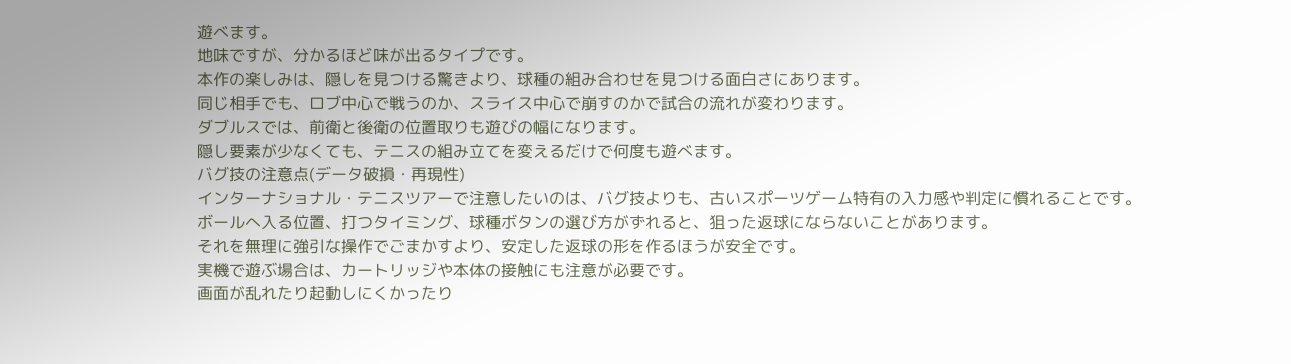遊べます。
地味ですが、分かるほど味が出るタイプです。
本作の楽しみは、隠しを見つける驚きより、球種の組み合わせを見つける面白さにあります。
同じ相手でも、ロブ中心で戦うのか、スライス中心で崩すのかで試合の流れが変わります。
ダブルスでは、前衛と後衛の位置取りも遊びの幅になります。
隠し要素が少なくても、テニスの組み立てを変えるだけで何度も遊べます。
バグ技の注意点(データ破損・再現性)
インターナショナル・テニスツアーで注意したいのは、バグ技よりも、古いスポーツゲーム特有の入力感や判定に慣れることです。
ボールへ入る位置、打つタイミング、球種ボタンの選び方がずれると、狙った返球にならないことがあります。
それを無理に強引な操作でごまかすより、安定した返球の形を作るほうが安全です。
実機で遊ぶ場合は、カートリッジや本体の接触にも注意が必要です。
画面が乱れたり起動しにくかったり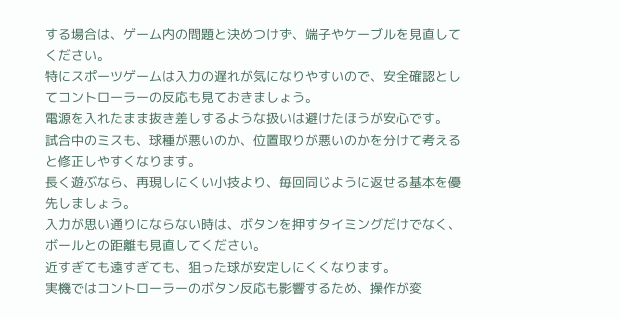する場合は、ゲーム内の問題と決めつけず、端子やケーブルを見直してください。
特にスポーツゲームは入力の遅れが気になりやすいので、安全確認としてコントローラーの反応も見ておきましょう。
電源を入れたまま抜き差しするような扱いは避けたほうが安心です。
試合中のミスも、球種が悪いのか、位置取りが悪いのかを分けて考えると修正しやすくなります。
長く遊ぶなら、再現しにくい小技より、毎回同じように返せる基本を優先しましょう。
入力が思い通りにならない時は、ボタンを押すタイミングだけでなく、ボールとの距離も見直してください。
近すぎても遠すぎても、狙った球が安定しにくくなります。
実機ではコントローラーのボタン反応も影響するため、操作が変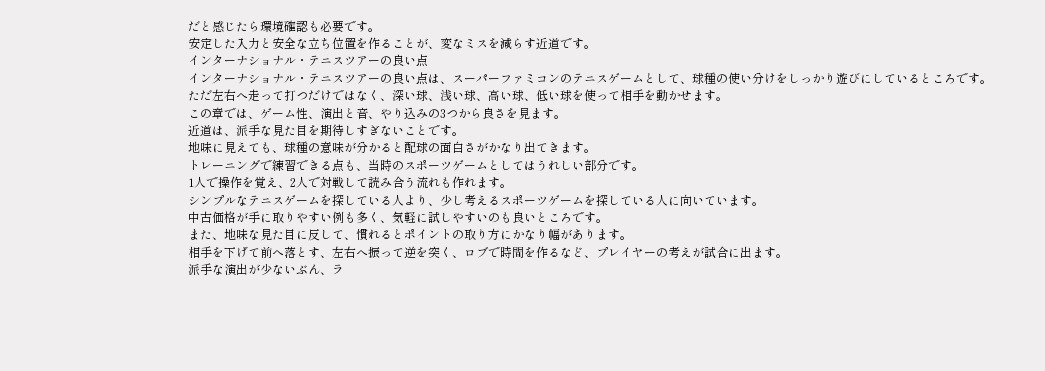だと感じたら環境確認も必要です。
安定した入力と安全な立ち位置を作ることが、変なミスを減らす近道です。
インターナショナル・テニスツアーの良い点
インターナショナル・テニスツアーの良い点は、スーパーファミコンのテニスゲームとして、球種の使い分けをしっかり遊びにしているところです。
ただ左右へ走って打つだけではなく、深い球、浅い球、高い球、低い球を使って相手を動かせます。
この章では、ゲーム性、演出と音、やり込みの3つから良さを見ます。
近道は、派手な見た目を期待しすぎないことです。
地味に見えても、球種の意味が分かると配球の面白さがかなり出てきます。
トレーニングで練習できる点も、当時のスポーツゲームとしてはうれしい部分です。
1人で操作を覚え、2人で対戦して読み合う流れも作れます。
シンプルなテニスゲームを探している人より、少し考えるスポーツゲームを探している人に向いています。
中古価格が手に取りやすい例も多く、気軽に試しやすいのも良いところです。
また、地味な見た目に反して、慣れるとポイントの取り方にかなり幅があります。
相手を下げて前へ落とす、左右へ振って逆を突く、ロブで時間を作るなど、プレイヤーの考えが試合に出ます。
派手な演出が少ないぶん、ラ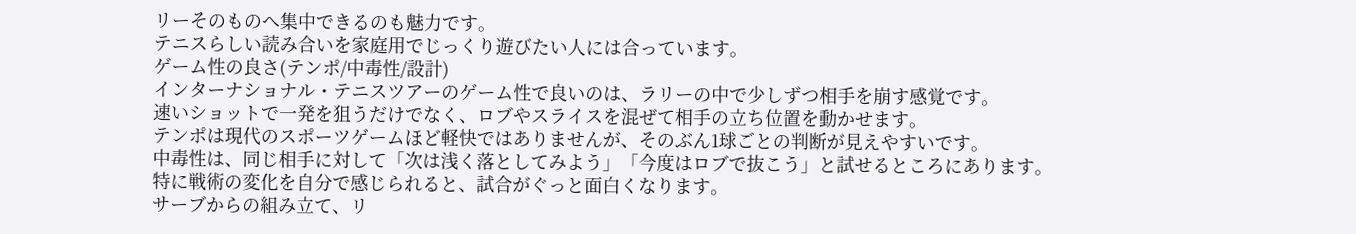リーそのものへ集中できるのも魅力です。
テニスらしい読み合いを家庭用でじっくり遊びたい人には合っています。
ゲーム性の良さ(テンポ/中毒性/設計)
インターナショナル・テニスツアーのゲーム性で良いのは、ラリーの中で少しずつ相手を崩す感覚です。
速いショットで一発を狙うだけでなく、ロブやスライスを混ぜて相手の立ち位置を動かせます。
テンポは現代のスポーツゲームほど軽快ではありませんが、そのぶん1球ごとの判断が見えやすいです。
中毒性は、同じ相手に対して「次は浅く落としてみよう」「今度はロブで抜こう」と試せるところにあります。
特に戦術の変化を自分で感じられると、試合がぐっと面白くなります。
サーブからの組み立て、リ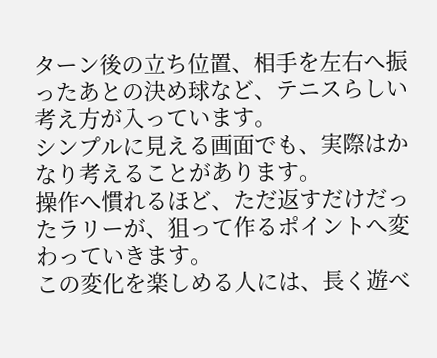ターン後の立ち位置、相手を左右へ振ったあとの決め球など、テニスらしい考え方が入っています。
シンプルに見える画面でも、実際はかなり考えることがあります。
操作へ慣れるほど、ただ返すだけだったラリーが、狙って作るポイントへ変わっていきます。
この変化を楽しめる人には、長く遊べ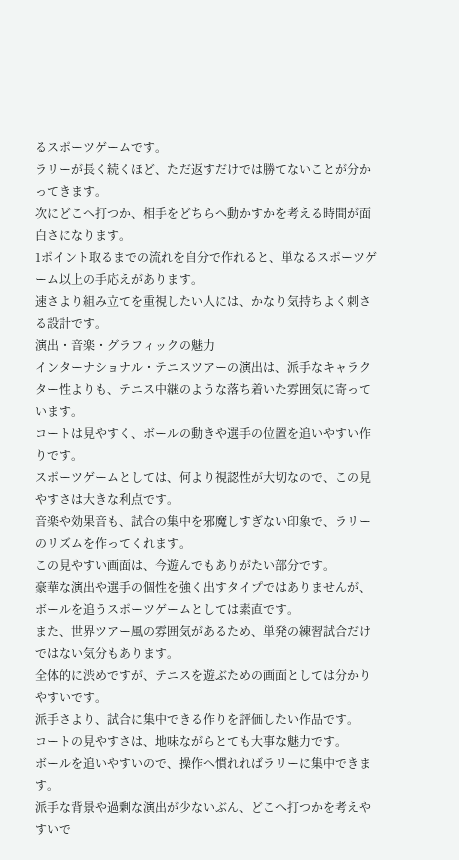るスポーツゲームです。
ラリーが長く続くほど、ただ返すだけでは勝てないことが分かってきます。
次にどこへ打つか、相手をどちらへ動かすかを考える時間が面白さになります。
1ポイント取るまでの流れを自分で作れると、単なるスポーツゲーム以上の手応えがあります。
速さより組み立てを重視したい人には、かなり気持ちよく刺さる設計です。
演出・音楽・グラフィックの魅力
インターナショナル・テニスツアーの演出は、派手なキャラクター性よりも、テニス中継のような落ち着いた雰囲気に寄っています。
コートは見やすく、ボールの動きや選手の位置を追いやすい作りです。
スポーツゲームとしては、何より視認性が大切なので、この見やすさは大きな利点です。
音楽や効果音も、試合の集中を邪魔しすぎない印象で、ラリーのリズムを作ってくれます。
この見やすい画面は、今遊んでもありがたい部分です。
豪華な演出や選手の個性を強く出すタイプではありませんが、ボールを追うスポーツゲームとしては素直です。
また、世界ツアー風の雰囲気があるため、単発の練習試合だけではない気分もあります。
全体的に渋めですが、テニスを遊ぶための画面としては分かりやすいです。
派手さより、試合に集中できる作りを評価したい作品です。
コートの見やすさは、地味ながらとても大事な魅力です。
ボールを追いやすいので、操作へ慣れればラリーに集中できます。
派手な背景や過剰な演出が少ないぶん、どこへ打つかを考えやすいで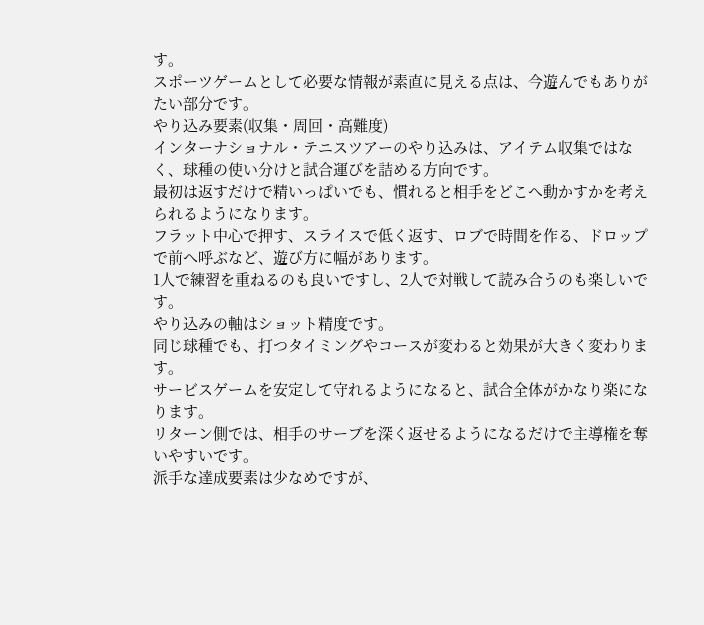す。
スポーツゲームとして必要な情報が素直に見える点は、今遊んでもありがたい部分です。
やり込み要素(収集・周回・高難度)
インターナショナル・テニスツアーのやり込みは、アイテム収集ではなく、球種の使い分けと試合運びを詰める方向です。
最初は返すだけで精いっぱいでも、慣れると相手をどこへ動かすかを考えられるようになります。
フラット中心で押す、スライスで低く返す、ロブで時間を作る、ドロップで前へ呼ぶなど、遊び方に幅があります。
1人で練習を重ねるのも良いですし、2人で対戦して読み合うのも楽しいです。
やり込みの軸はショット精度です。
同じ球種でも、打つタイミングやコースが変わると効果が大きく変わります。
サービスゲームを安定して守れるようになると、試合全体がかなり楽になります。
リターン側では、相手のサーブを深く返せるようになるだけで主導権を奪いやすいです。
派手な達成要素は少なめですが、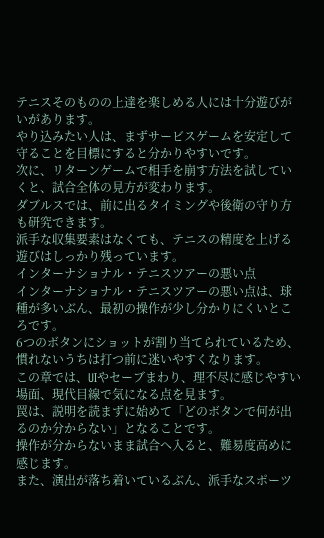テニスそのものの上達を楽しめる人には十分遊びがいがあります。
やり込みたい人は、まずサービスゲームを安定して守ることを目標にすると分かりやすいです。
次に、リターンゲームで相手を崩す方法を試していくと、試合全体の見方が変わります。
ダブルスでは、前に出るタイミングや後衛の守り方も研究できます。
派手な収集要素はなくても、テニスの精度を上げる遊びはしっかり残っています。
インターナショナル・テニスツアーの悪い点
インターナショナル・テニスツアーの悪い点は、球種が多いぶん、最初の操作が少し分かりにくいところです。
6つのボタンにショットが割り当てられているため、慣れないうちは打つ前に迷いやすくなります。
この章では、UIやセーブまわり、理不尽に感じやすい場面、現代目線で気になる点を見ます。
罠は、説明を読まずに始めて「どのボタンで何が出るのか分からない」となることです。
操作が分からないまま試合へ入ると、難易度高めに感じます。
また、演出が落ち着いているぶん、派手なスポーツ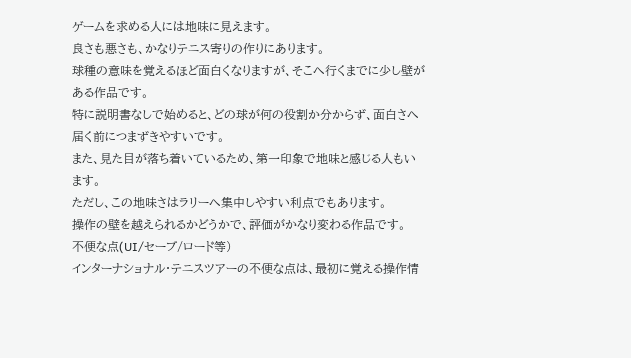ゲームを求める人には地味に見えます。
良さも悪さも、かなりテニス寄りの作りにあります。
球種の意味を覚えるほど面白くなりますが、そこへ行くまでに少し壁がある作品です。
特に説明書なしで始めると、どの球が何の役割か分からず、面白さへ届く前につまずきやすいです。
また、見た目が落ち着いているため、第一印象で地味と感じる人もいます。
ただし、この地味さはラリーへ集中しやすい利点でもあります。
操作の壁を越えられるかどうかで、評価がかなり変わる作品です。
不便な点(UI/セーブ/ロード等)
インターナショナル・テニスツアーの不便な点は、最初に覚える操作情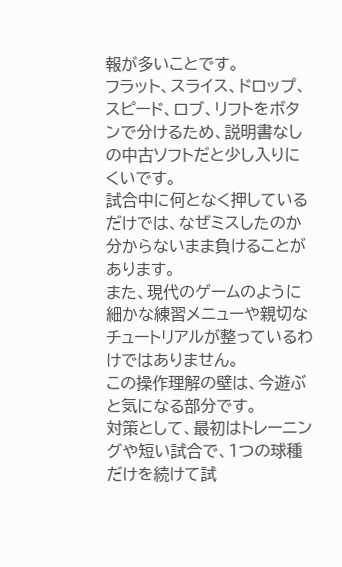報が多いことです。
フラット、スライス、ドロップ、スピード、ロブ、リフトをボタンで分けるため、説明書なしの中古ソフトだと少し入りにくいです。
試合中に何となく押しているだけでは、なぜミスしたのか分からないまま負けることがあります。
また、現代のゲームのように細かな練習メニューや親切なチュートリアルが整っているわけではありません。
この操作理解の壁は、今遊ぶと気になる部分です。
対策として、最初はトレーニングや短い試合で、1つの球種だけを続けて試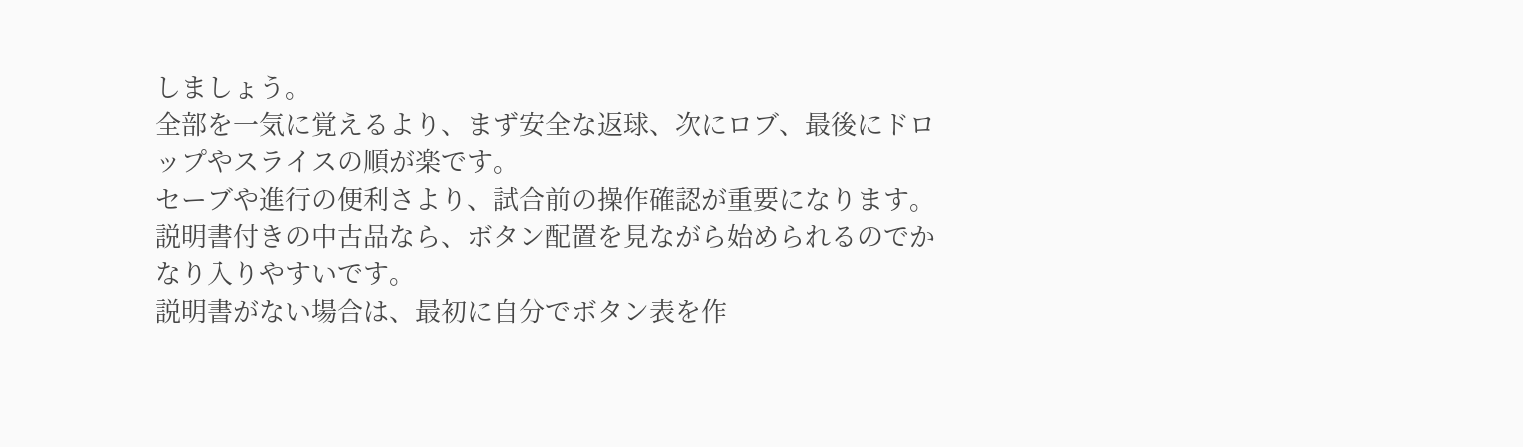しましょう。
全部を一気に覚えるより、まず安全な返球、次にロブ、最後にドロップやスライスの順が楽です。
セーブや進行の便利さより、試合前の操作確認が重要になります。
説明書付きの中古品なら、ボタン配置を見ながら始められるのでかなり入りやすいです。
説明書がない場合は、最初に自分でボタン表を作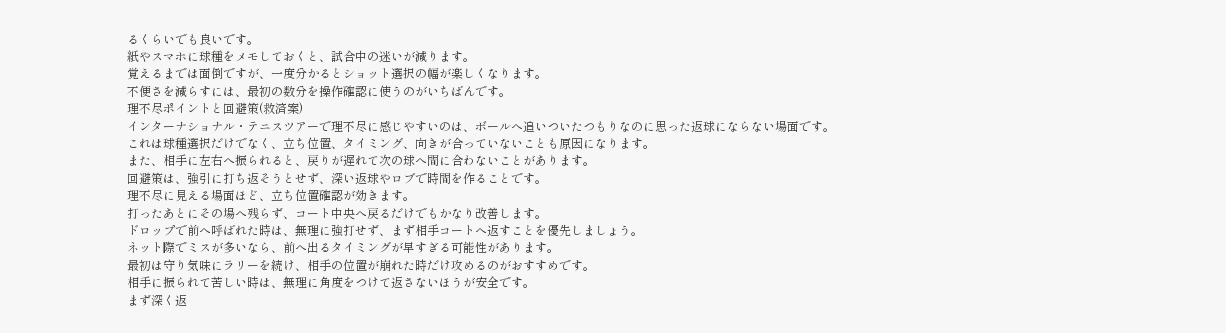るくらいでも良いです。
紙やスマホに球種をメモしておくと、試合中の迷いが減ります。
覚えるまでは面倒ですが、一度分かるとショット選択の幅が楽しくなります。
不便さを減らすには、最初の数分を操作確認に使うのがいちばんです。
理不尽ポイントと回避策(救済案)
インターナショナル・テニスツアーで理不尽に感じやすいのは、ボールへ追いついたつもりなのに思った返球にならない場面です。
これは球種選択だけでなく、立ち位置、タイミング、向きが合っていないことも原因になります。
また、相手に左右へ振られると、戻りが遅れて次の球へ間に合わないことがあります。
回避策は、強引に打ち返そうとせず、深い返球やロブで時間を作ることです。
理不尽に見える場面ほど、立ち位置確認が効きます。
打ったあとにその場へ残らず、コート中央へ戻るだけでもかなり改善します。
ドロップで前へ呼ばれた時は、無理に強打せず、まず相手コートへ返すことを優先しましょう。
ネット際でミスが多いなら、前へ出るタイミングが早すぎる可能性があります。
最初は守り気味にラリーを続け、相手の位置が崩れた時だけ攻めるのがおすすめです。
相手に振られて苦しい時は、無理に角度をつけて返さないほうが安全です。
まず深く返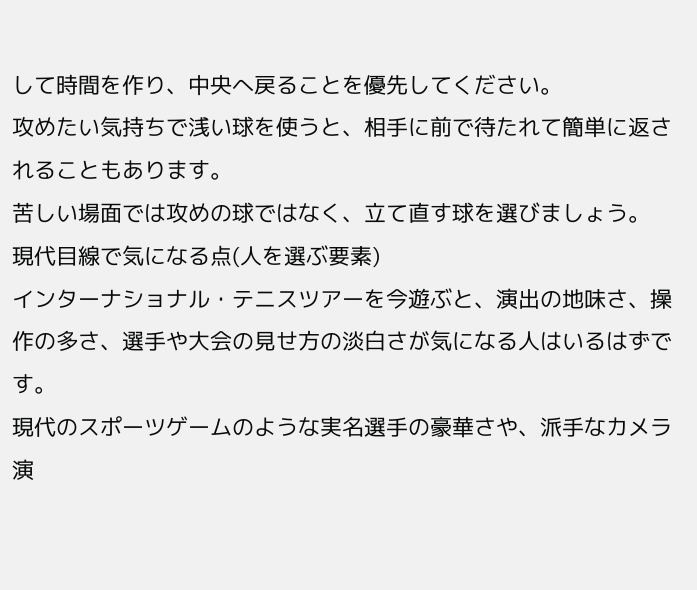して時間を作り、中央へ戻ることを優先してください。
攻めたい気持ちで浅い球を使うと、相手に前で待たれて簡単に返されることもあります。
苦しい場面では攻めの球ではなく、立て直す球を選びましょう。
現代目線で気になる点(人を選ぶ要素)
インターナショナル・テニスツアーを今遊ぶと、演出の地味さ、操作の多さ、選手や大会の見せ方の淡白さが気になる人はいるはずです。
現代のスポーツゲームのような実名選手の豪華さや、派手なカメラ演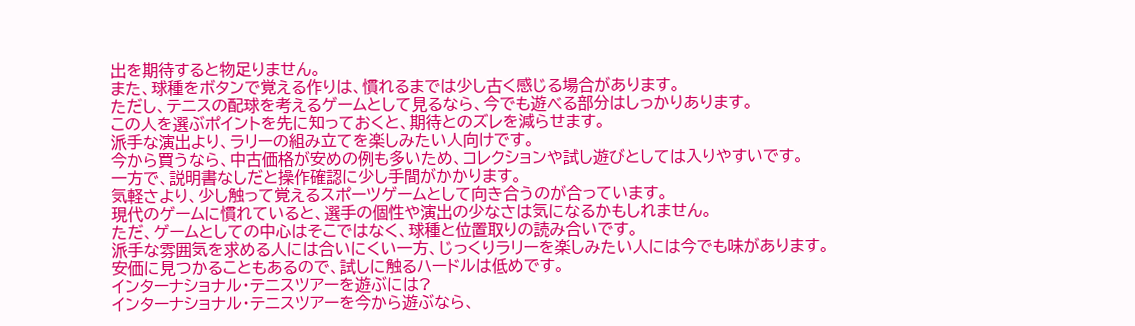出を期待すると物足りません。
また、球種をボタンで覚える作りは、慣れるまでは少し古く感じる場合があります。
ただし、テニスの配球を考えるゲームとして見るなら、今でも遊べる部分はしっかりあります。
この人を選ぶポイントを先に知っておくと、期待とのズレを減らせます。
派手な演出より、ラリーの組み立てを楽しみたい人向けです。
今から買うなら、中古価格が安めの例も多いため、コレクションや試し遊びとしては入りやすいです。
一方で、説明書なしだと操作確認に少し手間がかかります。
気軽さより、少し触って覚えるスポーツゲームとして向き合うのが合っています。
現代のゲームに慣れていると、選手の個性や演出の少なさは気になるかもしれません。
ただ、ゲームとしての中心はそこではなく、球種と位置取りの読み合いです。
派手な雰囲気を求める人には合いにくい一方、じっくりラリーを楽しみたい人には今でも味があります。
安価に見つかることもあるので、試しに触るハードルは低めです。
インターナショナル・テニスツアーを遊ぶには?
インターナショナル・テニスツアーを今から遊ぶなら、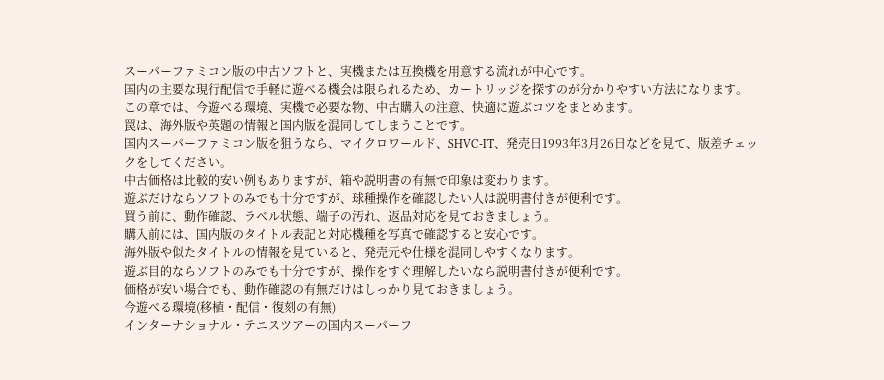スーパーファミコン版の中古ソフトと、実機または互換機を用意する流れが中心です。
国内の主要な現行配信で手軽に遊べる機会は限られるため、カートリッジを探すのが分かりやすい方法になります。
この章では、今遊べる環境、実機で必要な物、中古購入の注意、快適に遊ぶコツをまとめます。
罠は、海外版や英題の情報と国内版を混同してしまうことです。
国内スーパーファミコン版を狙うなら、マイクロワールド、SHVC-IT、発売日1993年3月26日などを見て、版差チェックをしてください。
中古価格は比較的安い例もありますが、箱や説明書の有無で印象は変わります。
遊ぶだけならソフトのみでも十分ですが、球種操作を確認したい人は説明書付きが便利です。
買う前に、動作確認、ラベル状態、端子の汚れ、返品対応を見ておきましょう。
購入前には、国内版のタイトル表記と対応機種を写真で確認すると安心です。
海外版や似たタイトルの情報を見ていると、発売元や仕様を混同しやすくなります。
遊ぶ目的ならソフトのみでも十分ですが、操作をすぐ理解したいなら説明書付きが便利です。
価格が安い場合でも、動作確認の有無だけはしっかり見ておきましょう。
今遊べる環境(移植・配信・復刻の有無)
インターナショナル・テニスツアーの国内スーパーフ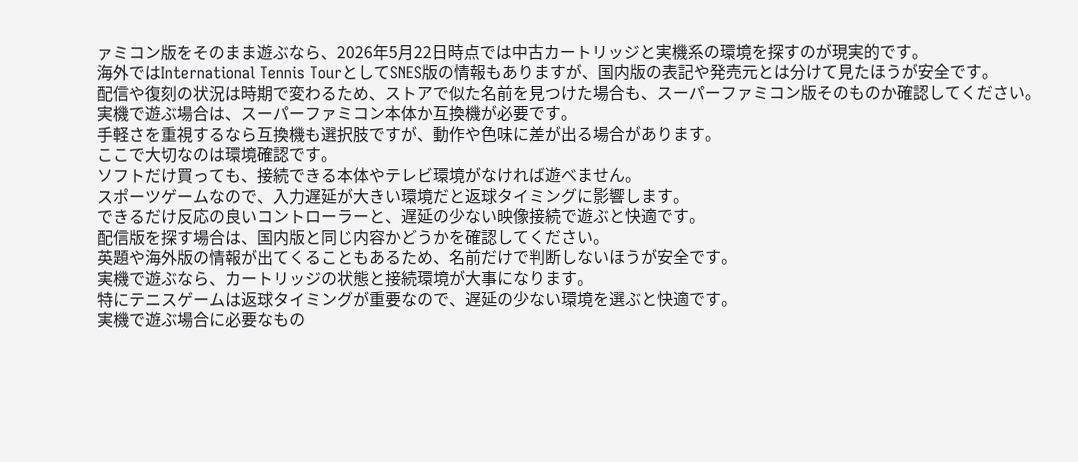ァミコン版をそのまま遊ぶなら、2026年5月22日時点では中古カートリッジと実機系の環境を探すのが現実的です。
海外ではInternational Tennis TourとしてSNES版の情報もありますが、国内版の表記や発売元とは分けて見たほうが安全です。
配信や復刻の状況は時期で変わるため、ストアで似た名前を見つけた場合も、スーパーファミコン版そのものか確認してください。
実機で遊ぶ場合は、スーパーファミコン本体か互換機が必要です。
手軽さを重視するなら互換機も選択肢ですが、動作や色味に差が出る場合があります。
ここで大切なのは環境確認です。
ソフトだけ買っても、接続できる本体やテレビ環境がなければ遊べません。
スポーツゲームなので、入力遅延が大きい環境だと返球タイミングに影響します。
できるだけ反応の良いコントローラーと、遅延の少ない映像接続で遊ぶと快適です。
配信版を探す場合は、国内版と同じ内容かどうかを確認してください。
英題や海外版の情報が出てくることもあるため、名前だけで判断しないほうが安全です。
実機で遊ぶなら、カートリッジの状態と接続環境が大事になります。
特にテニスゲームは返球タイミングが重要なので、遅延の少ない環境を選ぶと快適です。
実機で遊ぶ場合に必要なもの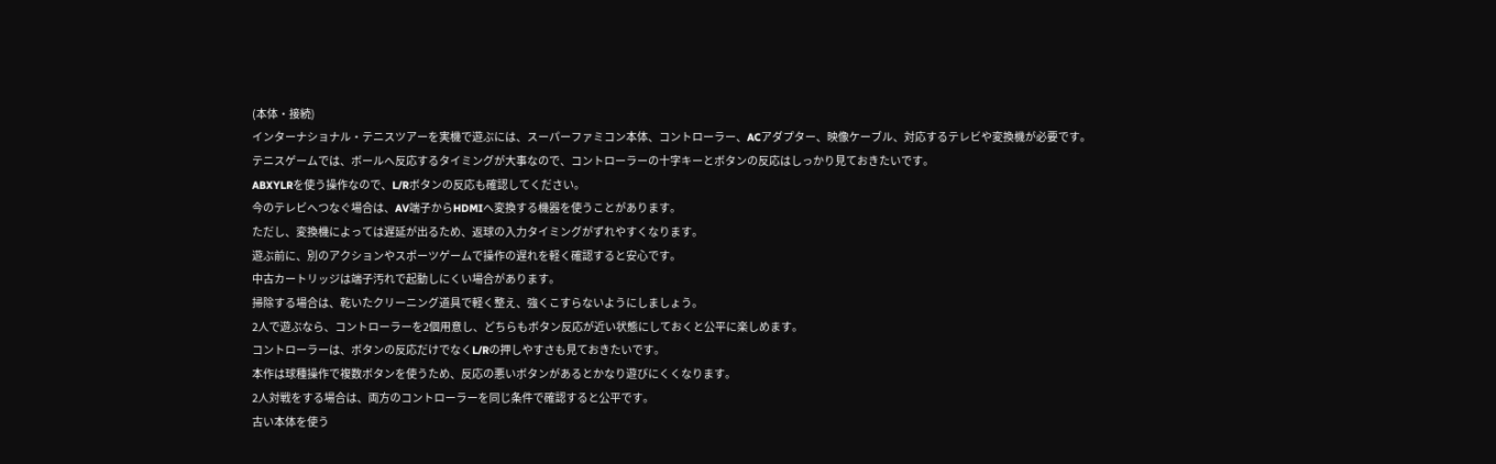(本体・接続)
インターナショナル・テニスツアーを実機で遊ぶには、スーパーファミコン本体、コントローラー、ACアダプター、映像ケーブル、対応するテレビや変換機が必要です。
テニスゲームでは、ボールへ反応するタイミングが大事なので、コントローラーの十字キーとボタンの反応はしっかり見ておきたいです。
ABXYLRを使う操作なので、L/Rボタンの反応も確認してください。
今のテレビへつなぐ場合は、AV端子からHDMIへ変換する機器を使うことがあります。
ただし、変換機によっては遅延が出るため、返球の入力タイミングがずれやすくなります。
遊ぶ前に、別のアクションやスポーツゲームで操作の遅れを軽く確認すると安心です。
中古カートリッジは端子汚れで起動しにくい場合があります。
掃除する場合は、乾いたクリーニング道具で軽く整え、強くこすらないようにしましょう。
2人で遊ぶなら、コントローラーを2個用意し、どちらもボタン反応が近い状態にしておくと公平に楽しめます。
コントローラーは、ボタンの反応だけでなくL/Rの押しやすさも見ておきたいです。
本作は球種操作で複数ボタンを使うため、反応の悪いボタンがあるとかなり遊びにくくなります。
2人対戦をする場合は、両方のコントローラーを同じ条件で確認すると公平です。
古い本体を使う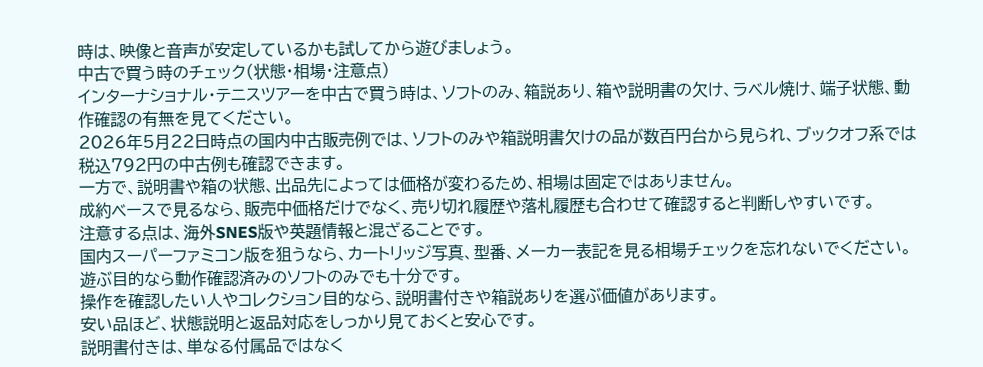時は、映像と音声が安定しているかも試してから遊びましょう。
中古で買う時のチェック(状態・相場・注意点)
インターナショナル・テニスツアーを中古で買う時は、ソフトのみ、箱説あり、箱や説明書の欠け、ラベル焼け、端子状態、動作確認の有無を見てください。
2026年5月22日時点の国内中古販売例では、ソフトのみや箱説明書欠けの品が数百円台から見られ、ブックオフ系では税込792円の中古例も確認できます。
一方で、説明書や箱の状態、出品先によっては価格が変わるため、相場は固定ではありません。
成約ベースで見るなら、販売中価格だけでなく、売り切れ履歴や落札履歴も合わせて確認すると判断しやすいです。
注意する点は、海外SNES版や英題情報と混ざることです。
国内スーパーファミコン版を狙うなら、カートリッジ写真、型番、メーカー表記を見る相場チェックを忘れないでください。
遊ぶ目的なら動作確認済みのソフトのみでも十分です。
操作を確認したい人やコレクション目的なら、説明書付きや箱説ありを選ぶ価値があります。
安い品ほど、状態説明と返品対応をしっかり見ておくと安心です。
説明書付きは、単なる付属品ではなく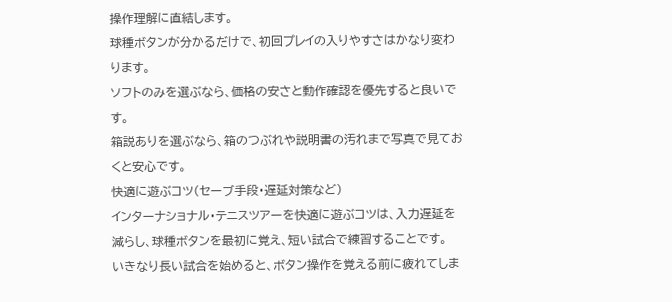操作理解に直結します。
球種ボタンが分かるだけで、初回プレイの入りやすさはかなり変わります。
ソフトのみを選ぶなら、価格の安さと動作確認を優先すると良いです。
箱説ありを選ぶなら、箱のつぶれや説明書の汚れまで写真で見ておくと安心です。
快適に遊ぶコツ(セーブ手段・遅延対策など)
インターナショナル・テニスツアーを快適に遊ぶコツは、入力遅延を減らし、球種ボタンを最初に覚え、短い試合で練習することです。
いきなり長い試合を始めると、ボタン操作を覚える前に疲れてしま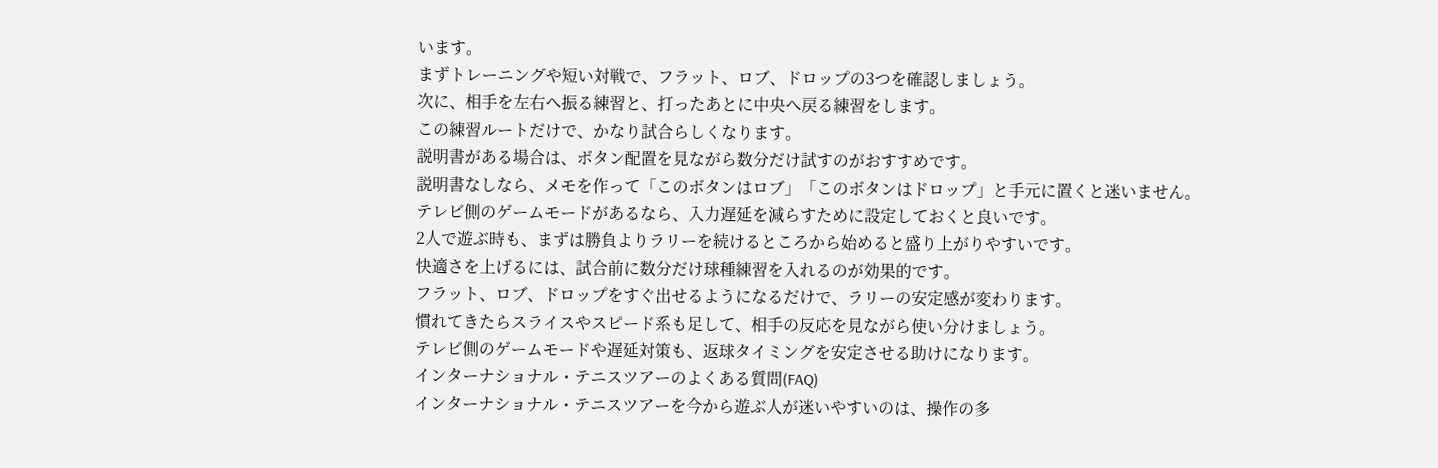います。
まずトレーニングや短い対戦で、フラット、ロブ、ドロップの3つを確認しましょう。
次に、相手を左右へ振る練習と、打ったあとに中央へ戻る練習をします。
この練習ルートだけで、かなり試合らしくなります。
説明書がある場合は、ボタン配置を見ながら数分だけ試すのがおすすめです。
説明書なしなら、メモを作って「このボタンはロブ」「このボタンはドロップ」と手元に置くと迷いません。
テレビ側のゲームモードがあるなら、入力遅延を減らすために設定しておくと良いです。
2人で遊ぶ時も、まずは勝負よりラリーを続けるところから始めると盛り上がりやすいです。
快適さを上げるには、試合前に数分だけ球種練習を入れるのが効果的です。
フラット、ロブ、ドロップをすぐ出せるようになるだけで、ラリーの安定感が変わります。
慣れてきたらスライスやスピード系も足して、相手の反応を見ながら使い分けましょう。
テレビ側のゲームモードや遅延対策も、返球タイミングを安定させる助けになります。
インターナショナル・テニスツアーのよくある質問(FAQ)
インターナショナル・テニスツアーを今から遊ぶ人が迷いやすいのは、操作の多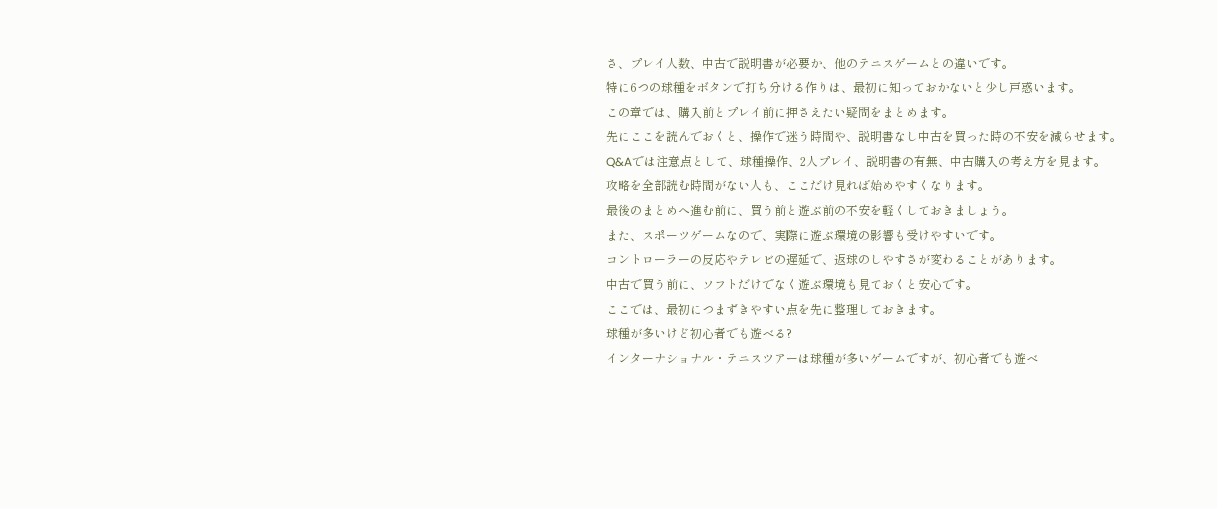さ、プレイ人数、中古で説明書が必要か、他のテニスゲームとの違いです。
特に6つの球種をボタンで打ち分ける作りは、最初に知っておかないと少し戸惑います。
この章では、購入前とプレイ前に押さえたい疑問をまとめます。
先にここを読んでおくと、操作で迷う時間や、説明書なし中古を買った時の不安を減らせます。
Q&Aでは注意点として、球種操作、2人プレイ、説明書の有無、中古購入の考え方を見ます。
攻略を全部読む時間がない人も、ここだけ見れば始めやすくなります。
最後のまとめへ進む前に、買う前と遊ぶ前の不安を軽くしておきましょう。
また、スポーツゲームなので、実際に遊ぶ環境の影響も受けやすいです。
コントローラーの反応やテレビの遅延で、返球のしやすさが変わることがあります。
中古で買う前に、ソフトだけでなく遊ぶ環境も見ておくと安心です。
ここでは、最初につまずきやすい点を先に整理しておきます。
球種が多いけど初心者でも遊べる?
インターナショナル・テニスツアーは球種が多いゲームですが、初心者でも遊べ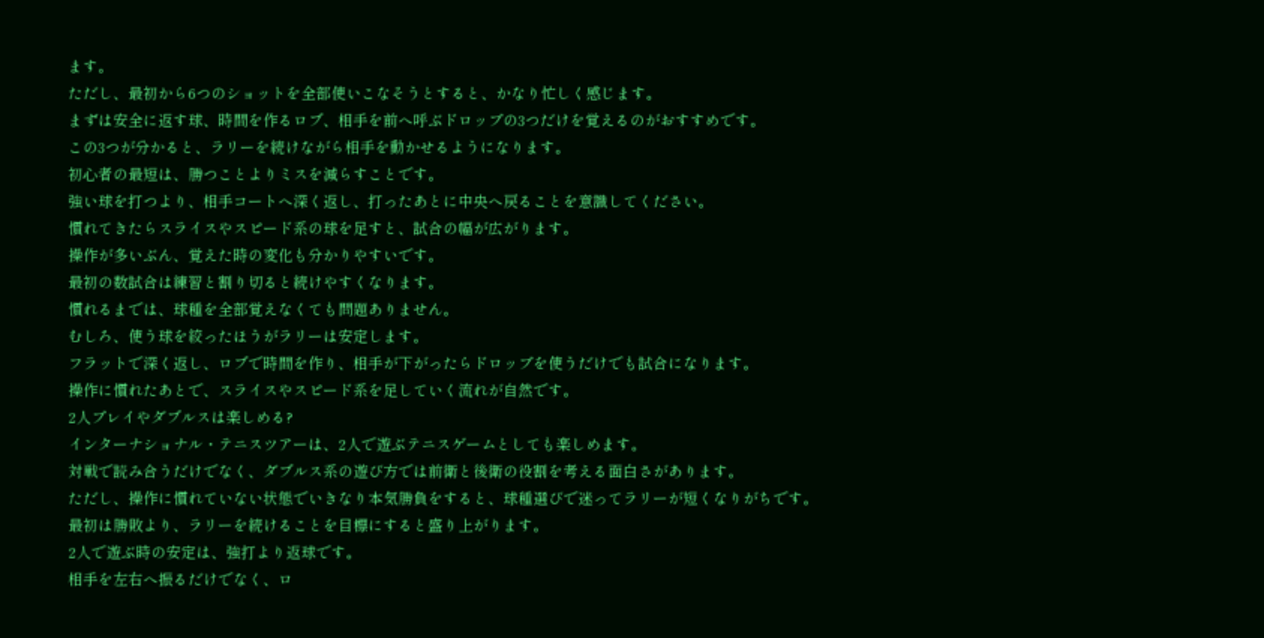ます。
ただし、最初から6つのショットを全部使いこなそうとすると、かなり忙しく感じます。
まずは安全に返す球、時間を作るロブ、相手を前へ呼ぶドロップの3つだけを覚えるのがおすすめです。
この3つが分かると、ラリーを続けながら相手を動かせるようになります。
初心者の最短は、勝つことよりミスを減らすことです。
強い球を打つより、相手コートへ深く返し、打ったあとに中央へ戻ることを意識してください。
慣れてきたらスライスやスピード系の球を足すと、試合の幅が広がります。
操作が多いぶん、覚えた時の変化も分かりやすいです。
最初の数試合は練習と割り切ると続けやすくなります。
慣れるまでは、球種を全部覚えなくても問題ありません。
むしろ、使う球を絞ったほうがラリーは安定します。
フラットで深く返し、ロブで時間を作り、相手が下がったらドロップを使うだけでも試合になります。
操作に慣れたあとで、スライスやスピード系を足していく流れが自然です。
2人プレイやダブルスは楽しめる?
インターナショナル・テニスツアーは、2人で遊ぶテニスゲームとしても楽しめます。
対戦で読み合うだけでなく、ダブルス系の遊び方では前衛と後衛の役割を考える面白さがあります。
ただし、操作に慣れていない状態でいきなり本気勝負をすると、球種選びで迷ってラリーが短くなりがちです。
最初は勝敗より、ラリーを続けることを目標にすると盛り上がります。
2人で遊ぶ時の安定は、強打より返球です。
相手を左右へ振るだけでなく、ロ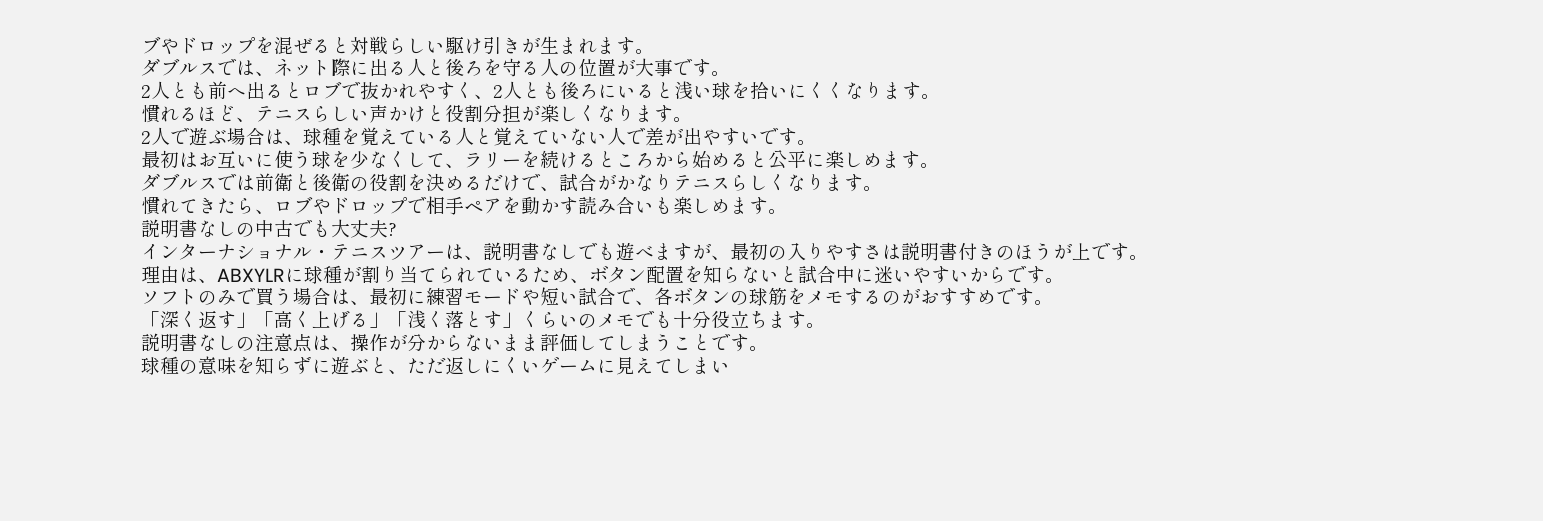ブやドロップを混ぜると対戦らしい駆け引きが生まれます。
ダブルスでは、ネット際に出る人と後ろを守る人の位置が大事です。
2人とも前へ出るとロブで抜かれやすく、2人とも後ろにいると浅い球を拾いにくくなります。
慣れるほど、テニスらしい声かけと役割分担が楽しくなります。
2人で遊ぶ場合は、球種を覚えている人と覚えていない人で差が出やすいです。
最初はお互いに使う球を少なくして、ラリーを続けるところから始めると公平に楽しめます。
ダブルスでは前衛と後衛の役割を決めるだけで、試合がかなりテニスらしくなります。
慣れてきたら、ロブやドロップで相手ペアを動かす読み合いも楽しめます。
説明書なしの中古でも大丈夫?
インターナショナル・テニスツアーは、説明書なしでも遊べますが、最初の入りやすさは説明書付きのほうが上です。
理由は、ABXYLRに球種が割り当てられているため、ボタン配置を知らないと試合中に迷いやすいからです。
ソフトのみで買う場合は、最初に練習モードや短い試合で、各ボタンの球筋をメモするのがおすすめです。
「深く返す」「高く上げる」「浅く落とす」くらいのメモでも十分役立ちます。
説明書なしの注意点は、操作が分からないまま評価してしまうことです。
球種の意味を知らずに遊ぶと、ただ返しにくいゲームに見えてしまい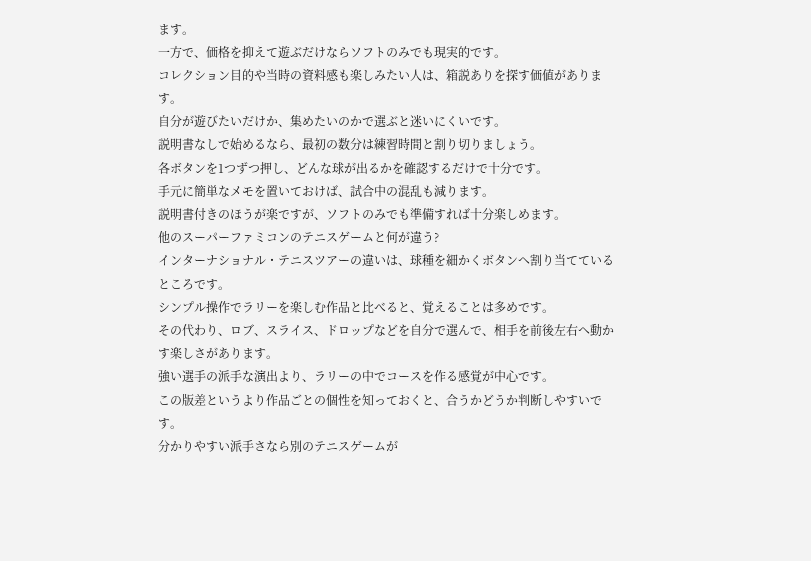ます。
一方で、価格を抑えて遊ぶだけならソフトのみでも現実的です。
コレクション目的や当時の資料感も楽しみたい人は、箱説ありを探す価値があります。
自分が遊びたいだけか、集めたいのかで選ぶと迷いにくいです。
説明書なしで始めるなら、最初の数分は練習時間と割り切りましょう。
各ボタンを1つずつ押し、どんな球が出るかを確認するだけで十分です。
手元に簡単なメモを置いておけば、試合中の混乱も減ります。
説明書付きのほうが楽ですが、ソフトのみでも準備すれば十分楽しめます。
他のスーパーファミコンのテニスゲームと何が違う?
インターナショナル・テニスツアーの違いは、球種を細かくボタンへ割り当てているところです。
シンプル操作でラリーを楽しむ作品と比べると、覚えることは多めです。
その代わり、ロブ、スライス、ドロップなどを自分で選んで、相手を前後左右へ動かす楽しさがあります。
強い選手の派手な演出より、ラリーの中でコースを作る感覚が中心です。
この版差というより作品ごとの個性を知っておくと、合うかどうか判断しやすいです。
分かりやすい派手さなら別のテニスゲームが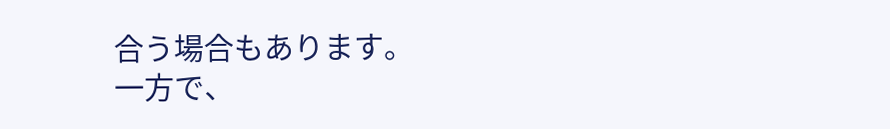合う場合もあります。
一方で、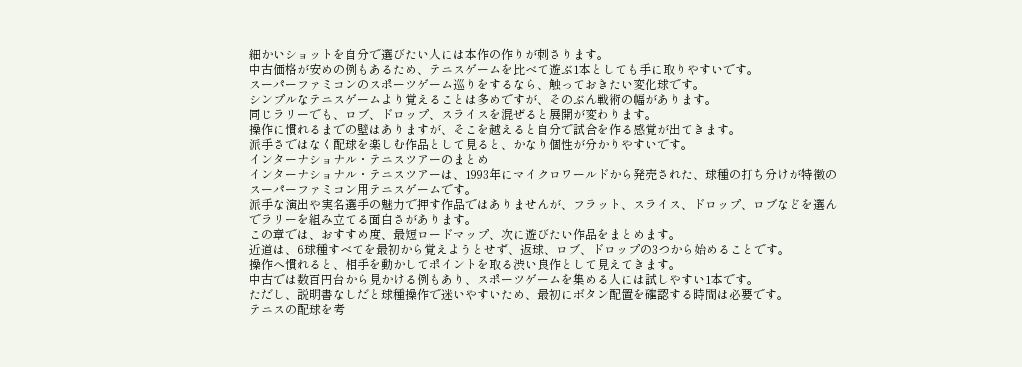細かいショットを自分で選びたい人には本作の作りが刺さります。
中古価格が安めの例もあるため、テニスゲームを比べて遊ぶ1本としても手に取りやすいです。
スーパーファミコンのスポーツゲーム巡りをするなら、触っておきたい変化球です。
シンプルなテニスゲームより覚えることは多めですが、そのぶん戦術の幅があります。
同じラリーでも、ロブ、ドロップ、スライスを混ぜると展開が変わります。
操作に慣れるまでの壁はありますが、そこを越えると自分で試合を作る感覚が出てきます。
派手さではなく配球を楽しむ作品として見ると、かなり個性が分かりやすいです。
インターナショナル・テニスツアーのまとめ
インターナショナル・テニスツアーは、1993年にマイクロワールドから発売された、球種の打ち分けが特徴のスーパーファミコン用テニスゲームです。
派手な演出や実名選手の魅力で押す作品ではありませんが、フラット、スライス、ドロップ、ロブなどを選んでラリーを組み立てる面白さがあります。
この章では、おすすめ度、最短ロードマップ、次に遊びたい作品をまとめます。
近道は、6球種すべてを最初から覚えようとせず、返球、ロブ、ドロップの3つから始めることです。
操作へ慣れると、相手を動かしてポイントを取る渋い良作として見えてきます。
中古では数百円台から見かける例もあり、スポーツゲームを集める人には試しやすい1本です。
ただし、説明書なしだと球種操作で迷いやすいため、最初にボタン配置を確認する時間は必要です。
テニスの配球を考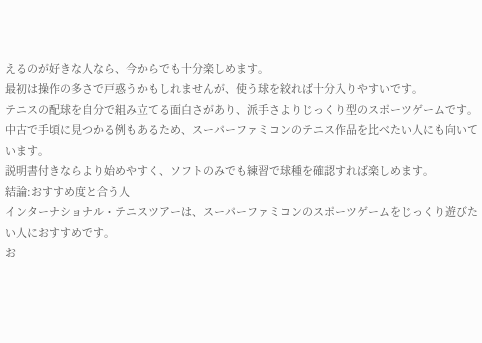えるのが好きな人なら、今からでも十分楽しめます。
最初は操作の多さで戸惑うかもしれませんが、使う球を絞れば十分入りやすいです。
テニスの配球を自分で組み立てる面白さがあり、派手さよりじっくり型のスポーツゲームです。
中古で手頃に見つかる例もあるため、スーパーファミコンのテニス作品を比べたい人にも向いています。
説明書付きならより始めやすく、ソフトのみでも練習で球種を確認すれば楽しめます。
結論:おすすめ度と合う人
インターナショナル・テニスツアーは、スーパーファミコンのスポーツゲームをじっくり遊びたい人におすすめです。
お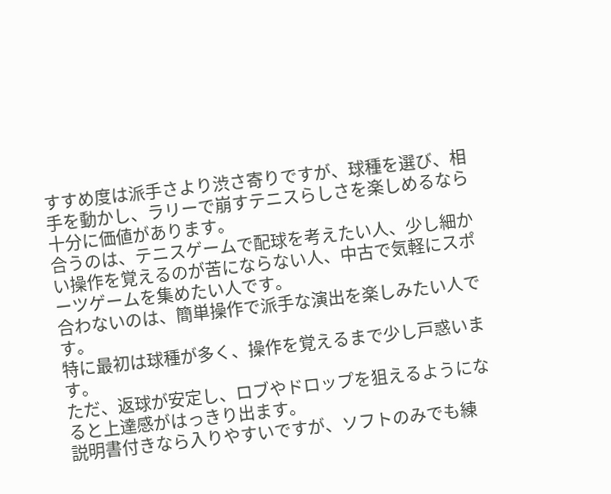すすめ度は派手さより渋さ寄りですが、球種を選び、相手を動かし、ラリーで崩すテニスらしさを楽しめるなら十分に価値があります。
合うのは、テニスゲームで配球を考えたい人、少し細かい操作を覚えるのが苦にならない人、中古で気軽にスポーツゲームを集めたい人です。
合わないのは、簡単操作で派手な演出を楽しみたい人です。
特に最初は球種が多く、操作を覚えるまで少し戸惑います。
ただ、返球が安定し、ロブやドロップを狙えるようになると上達感がはっきり出ます。
説明書付きなら入りやすいですが、ソフトのみでも練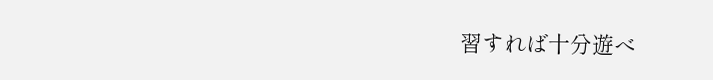習すれば十分遊べ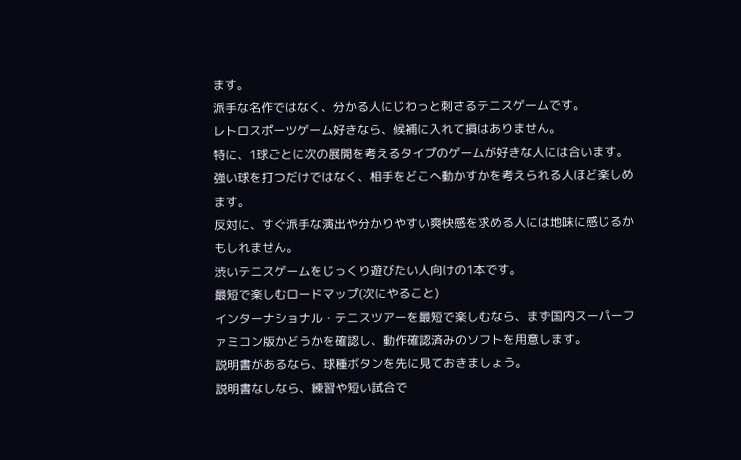ます。
派手な名作ではなく、分かる人にじわっと刺さるテニスゲームです。
レトロスポーツゲーム好きなら、候補に入れて損はありません。
特に、1球ごとに次の展開を考えるタイプのゲームが好きな人には合います。
強い球を打つだけではなく、相手をどこへ動かすかを考えられる人ほど楽しめます。
反対に、すぐ派手な演出や分かりやすい爽快感を求める人には地味に感じるかもしれません。
渋いテニスゲームをじっくり遊びたい人向けの1本です。
最短で楽しむロードマップ(次にやること)
インターナショナル・テニスツアーを最短で楽しむなら、まず国内スーパーファミコン版かどうかを確認し、動作確認済みのソフトを用意します。
説明書があるなら、球種ボタンを先に見ておきましょう。
説明書なしなら、練習や短い試合で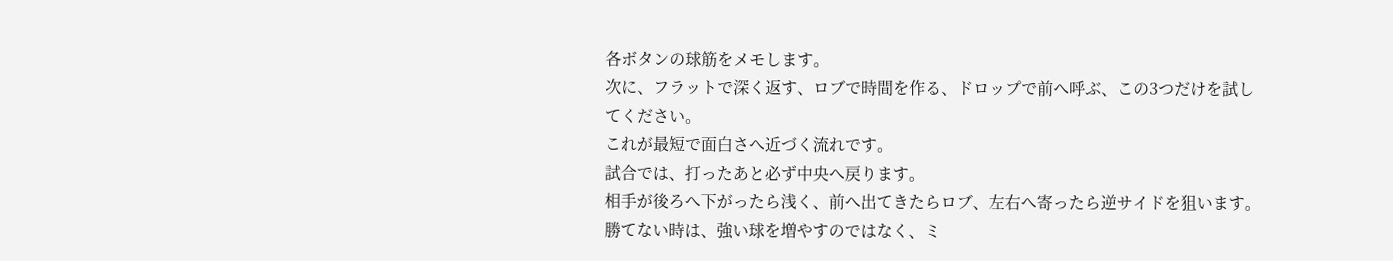各ボタンの球筋をメモします。
次に、フラットで深く返す、ロブで時間を作る、ドロップで前へ呼ぶ、この3つだけを試してください。
これが最短で面白さへ近づく流れです。
試合では、打ったあと必ず中央へ戻ります。
相手が後ろへ下がったら浅く、前へ出てきたらロブ、左右へ寄ったら逆サイドを狙います。
勝てない時は、強い球を増やすのではなく、ミ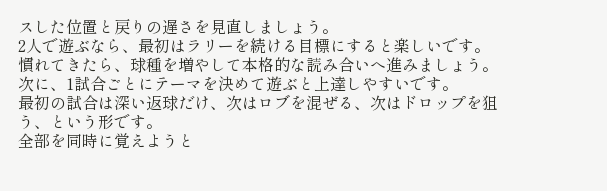スした位置と戻りの遅さを見直しましょう。
2人で遊ぶなら、最初はラリーを続ける目標にすると楽しいです。
慣れてきたら、球種を増やして本格的な読み合いへ進みましょう。
次に、1試合ごとにテーマを決めて遊ぶと上達しやすいです。
最初の試合は深い返球だけ、次はロブを混ぜる、次はドロップを狙う、という形です。
全部を同時に覚えようと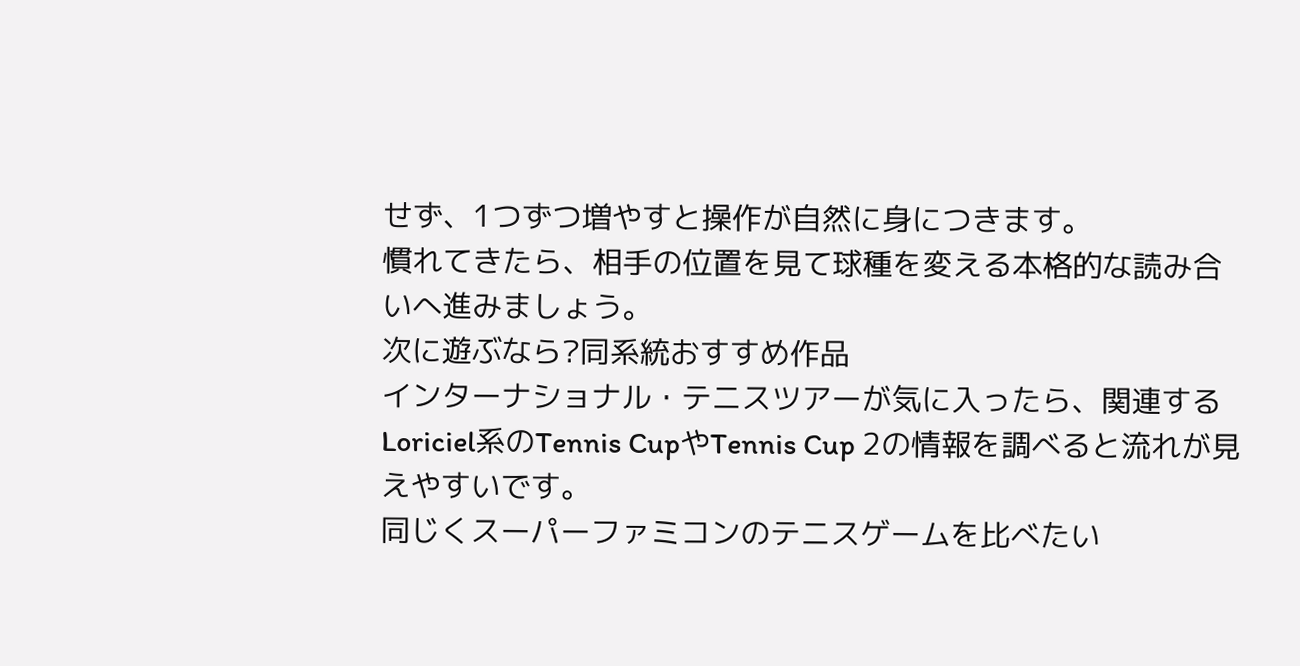せず、1つずつ増やすと操作が自然に身につきます。
慣れてきたら、相手の位置を見て球種を変える本格的な読み合いへ進みましょう。
次に遊ぶなら?同系統おすすめ作品
インターナショナル・テニスツアーが気に入ったら、関連するLoriciel系のTennis CupやTennis Cup 2の情報を調べると流れが見えやすいです。
同じくスーパーファミコンのテニスゲームを比べたい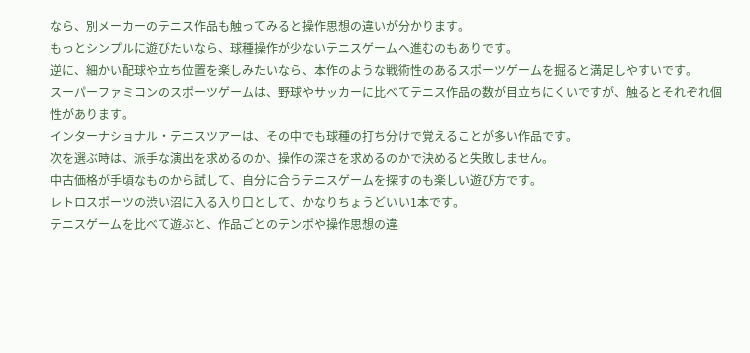なら、別メーカーのテニス作品も触ってみると操作思想の違いが分かります。
もっとシンプルに遊びたいなら、球種操作が少ないテニスゲームへ進むのもありです。
逆に、細かい配球や立ち位置を楽しみたいなら、本作のような戦術性のあるスポーツゲームを掘ると満足しやすいです。
スーパーファミコンのスポーツゲームは、野球やサッカーに比べてテニス作品の数が目立ちにくいですが、触るとそれぞれ個性があります。
インターナショナル・テニスツアーは、その中でも球種の打ち分けで覚えることが多い作品です。
次を選ぶ時は、派手な演出を求めるのか、操作の深さを求めるのかで決めると失敗しません。
中古価格が手頃なものから試して、自分に合うテニスゲームを探すのも楽しい遊び方です。
レトロスポーツの渋い沼に入る入り口として、かなりちょうどいい1本です。
テニスゲームを比べて遊ぶと、作品ごとのテンポや操作思想の違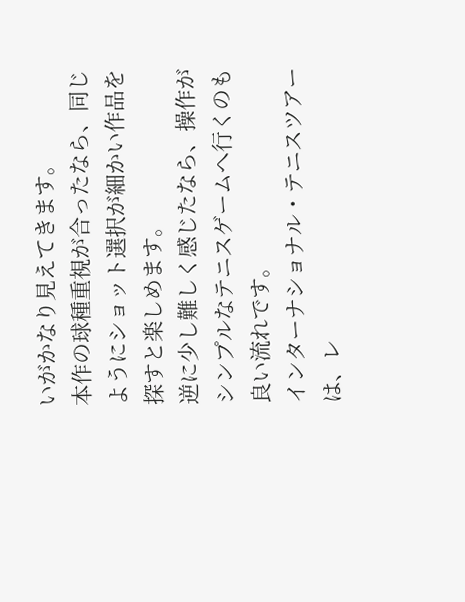いがかなり見えてきます。
本作の球種重視が合ったなら、同じようにショット選択が細かい作品を探すと楽しめます。
逆に少し難しく感じたなら、操作がシンプルなテニスゲームへ行くのも良い流れです。
インターナショナル・テニスツアーは、レ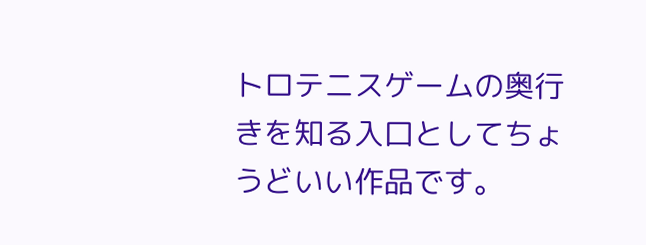トロテニスゲームの奥行きを知る入口としてちょうどいい作品です。